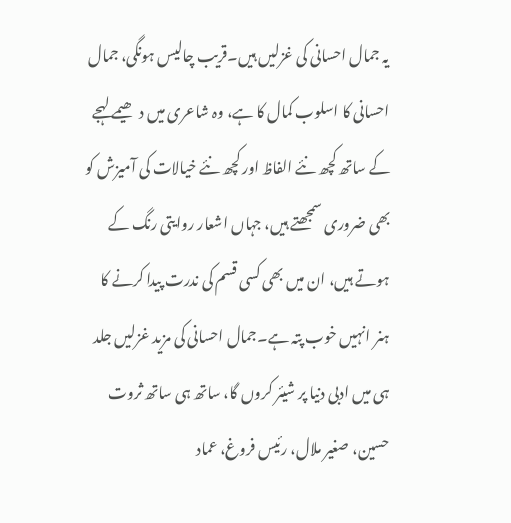یہ جمال احسانی کی غزلیں ہیں۔قریب چالیس ہونگی، جمال احسانی کا اسلوب کمال کا ہے، وہ شاعری میں دھیمے لہجے کے ساتھ کچھ نئے الفاظ اور کچھ نئے خیالات کی آمیزش کو بھی ضروری سمجھتے ہیں، جہاں اشعار روایتی رنگ کے ہوتے ہیں، ان میں بھی کسی قسم کی ندرت پیدا کرنے کا ہنر انہیں خوب پتہ ہے۔جمال احسانی کی مزید غزلیں جلد ہی میں ادبی دنیا پر شیئر کروں گا، ساتھ ہی ساتھ ثروت حسین، صغیر ملال، رئیس فروغ، عماد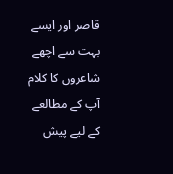قاصر اور ایسے بہت سے اچھے شاعروں کا کلام آپ کے مطالعے کے لیے پیش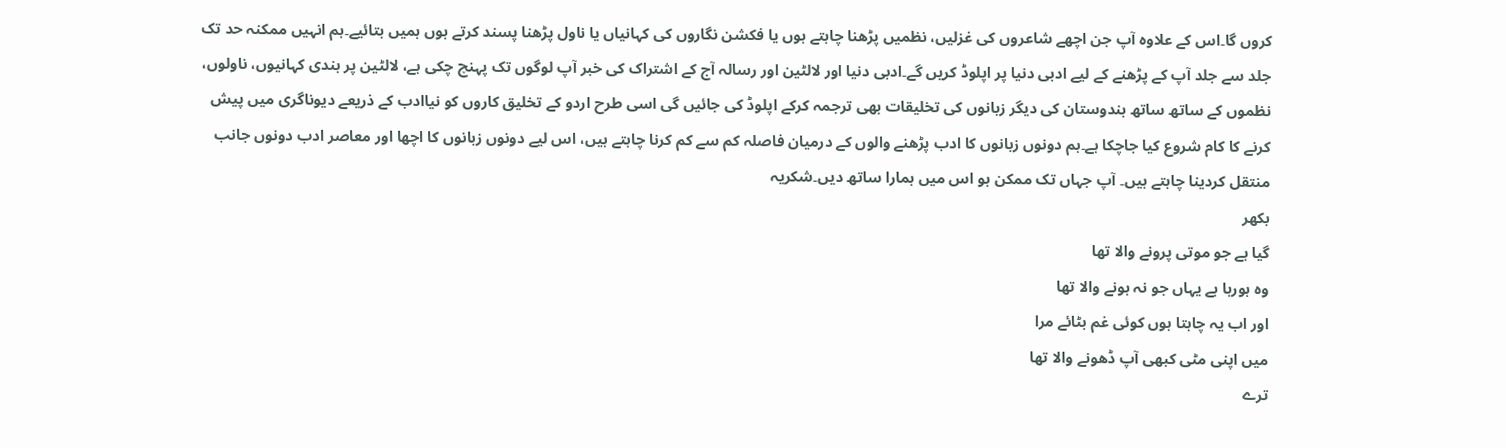کروں گا۔اس کے علاوہ آپ جن اچھے شاعروں کی غزلیں، نظمیں پڑھنا چاہتے ہوں یا فکشن نگاروں کی کہانیاں یا ناول پڑھنا پسند کرتے ہوں ہمیں بتائیے۔ہم انہیں ممکنہ حد تک جلد سے جلد آپ کے پڑھنے کے لیے ادبی دنیا پر اپلوڈ کریں گے۔ادبی دنیا اور لالٹین اور رسالہ آج کے اشتراک کی خبر آپ لوگوں تک پہنچ چکی ہے، لالٹین پر ہندی کہانیوں، ناولوں، نظموں کے ساتھ ساتھ ہندوستان کی دیگر زبانوں کی تخلیقات بھی ترجمہ کرکے اپلوڈ کی جائیں گی اسی طرح اردو کے تخلیق کاروں کو نیاادب کے ذریعے دیوناگری میں پیش کرنے کا کام شروع کیا جاچکا ہے۔ہم دونوں زبانوں کا ادب پڑھنے والوں کے درمیان فاصلہ کم سے کم کرنا چاہتے ہیں، اس لیے دونوں زبانوں کا اچھا اور معاصر ادب دونوں جانب منتقل کردینا چاہتے ہیں۔ آپ جہاں تک ممکن ہو اس میں ہمارا ساتھ دیں۔شکریہ
بکھر
گیا ہے جو موتی پرونے والا تھا
وہ ہورہا ہے یہاں جو نہ ہونے والا تھا
اور اب یہ چاہتا ہوں کوئی غم بٹائے مرا
میں اپنی مٹی کبھی آپ ڈھونے والا تھا
ترے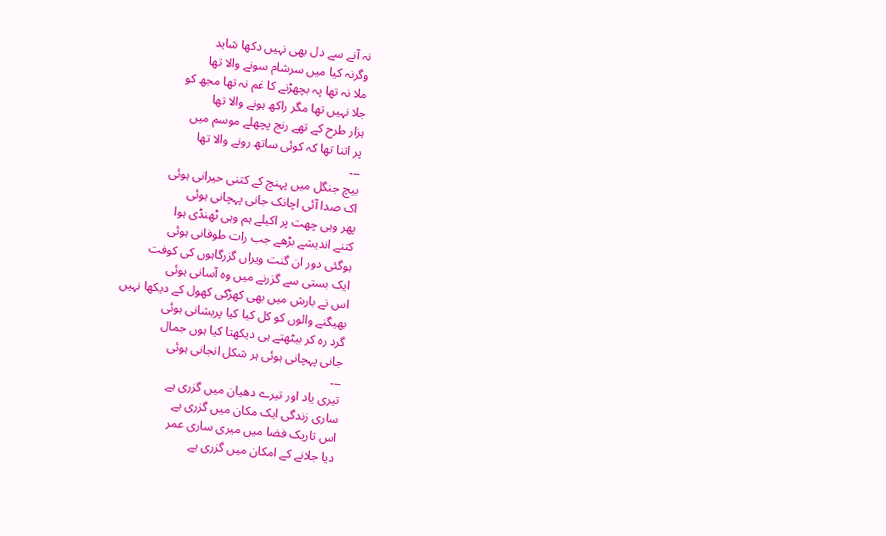نہ آنے سے دل بھی نہیں دکھا شاید
وگرنہ کیا میں سرشام سونے والا تھا
ملا نہ تھا پہ بچھڑنے کا غم نہ تھا مجھ کو
جلا نہیں تھا مگر راکھ ہونے والا تھا
ہزار طرح کے تھے رنج پچھلے موسم میں
پر اتنا تھا کہ کوئی ساتھ رونے والا تھا
۔۔۔
بیچ جنگل میں پہنچ کے کتنی حیرانی ہوئی
اک صدا آئی اچانک جانی پہچانی ہوئی
پھر وہی چھت پر اکیلے ہم وہی ٹھنڈی ہوا
کتنے اندیشے بڑھے جب رات طوفانی ہوئی
ہوگئی دور ان گنت ویراں گزرگاہوں کی کوفت
ایک بستی سے گزرنے میں وہ آسانی ہوئی
اس نے بارش میں بھی کھڑکی کھول کے دیکھا نہیں
بھیگنے والوں کو کل کیا کیا پریشانی ہوئی
گرد رہ کر بیٹھتے ہی دیکھتا کیا ہوں جمال
جانی پہچانی ہوئی ہر شکل انجانی ہوئی
۔۔۔
تیری یاد اور تیرے دھیان میں گزری ہے
ساری زندگی ایک مکان میں گزری ہے
اس تاریک فضا میں میری ساری عمر
دیا جلانے کے امکان میں گزری ہے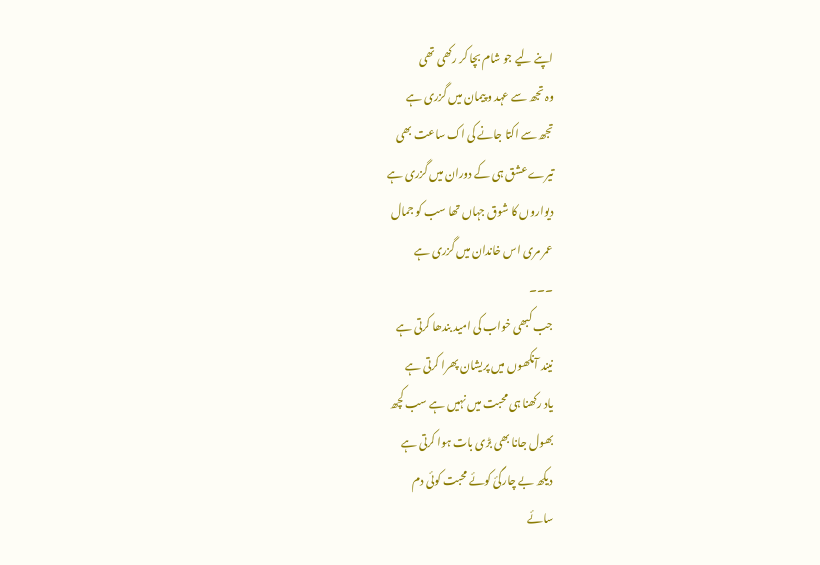اپنے لیے جو شام بچا کر رکھی تھی
وہ تجھ سے عہد و پیمان میں گزری ہے
تجھ سے اکتا جانے کی اک ساعت بھی
تیرے عشق ہی کے دوران میں گزری ہے
دیواروں کا شوق جہاں تھا سب کو جمال
عمر مری اس خاندان میں گزری ہے
۔۔۔
جب کبھی خواب کی امید بندھا کرتی ہے
نیند آنکھوں میں پریشان پھرا کرتی ہے
یاد رکھنا ہی محبت میں نہیں ہے سب کچھ
بھول جانا بھی بڑی بات ہوا کرتی ہے
دیکھ بے چارگئ کوئے محبت کوئی دم
سائے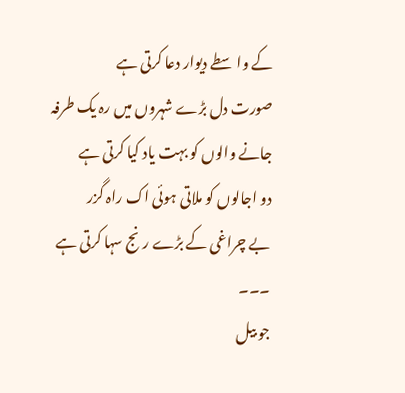کے واسطے دیوار دعا کرتی ہے
صورت دل بڑے شہروں میں رہ یک طرفہ
جانے والوں کو بہت یاد کیا کرتی ہے
دو اجالوں کو ملاتی ہوئی اک راہ گزر
بے چراغی کے بڑے رنج سہا کرتی ہے
۔۔۔
جو بیل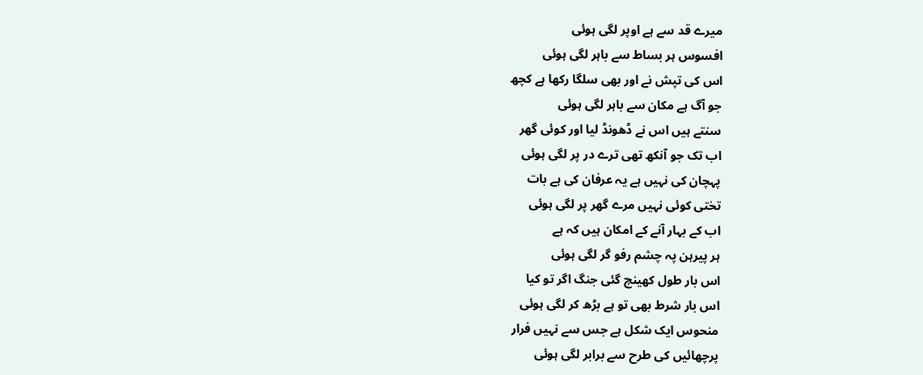میرے قد سے ہے اوپر لگی ہوئی
افسوس ہر بساط سے باہر لگی ہوئی
اس کی تپش نے اور بھی سلگا رکھا ہے کچھ
جو آگ ہے مکان سے باہر لگی ہوئی
سنتے ہیں اس نے ڈھونڈ لیا اور کوئی گھر
اب تک جو آنکھ تھی ترے در پر لگی ہوئی
پہچان کی نہیں ہے یہ عرفان کی ہے بات
تختی کوئی نہیں مرے گھر پر لگی ہوئی
اب کے بہار آنے کے امکان ہیں کہ ہے
ہر پیرہن پہ چشم رفو گر لگی ہوئی
اس بار طول کھینچ گئی جنگ اگر تو کیا
اس بار شرط بھی تو ہے بڑھ کر لگی ہوئی
منحوس ایک شکل ہے جس سے نہیں فرار
پرچھائیں کی طرح سے برابر لگی ہوئی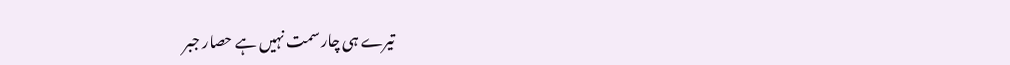تیرے ہی چار سمت نہیں ہے حصار جبر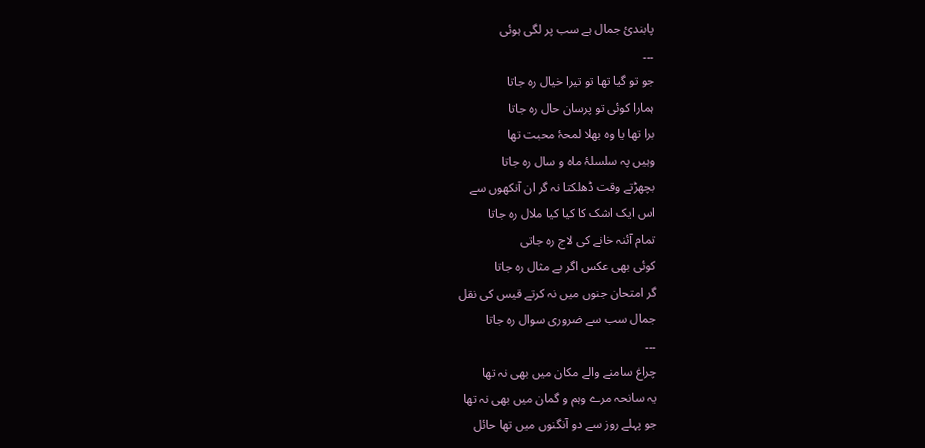پابندئ جمال ہے سب پر لگی ہوئی
۔۔۔
جو تو گیا تھا تو تیرا خیال رہ جاتا
ہمارا کوئی تو پرسان حال رہ جاتا
برا تھا یا وہ بھلا لمحۂ محبت تھا
وہیں پہ سلسلۂ ماہ و سال رہ جاتا
بچھڑتے وقت ڈھلکتا نہ گر ان آنکھوں سے
اس ایک اشک کا کیا کیا ملال رہ جاتا
تمام آئنہ خانے کی لاج رہ جاتی
کوئی بھی عکس اگر بے مثال رہ جاتا
گر امتحان جنوں میں نہ کرتے قیس کی نقل
جمال سب سے ضروری سوال رہ جاتا
۔۔۔
چراغ سامنے والے مکان میں بھی نہ تھا
یہ سانحہ مرے وہم و گمان میں بھی نہ تھا
جو پہلے روز سے دو آنگنوں میں تھا حائل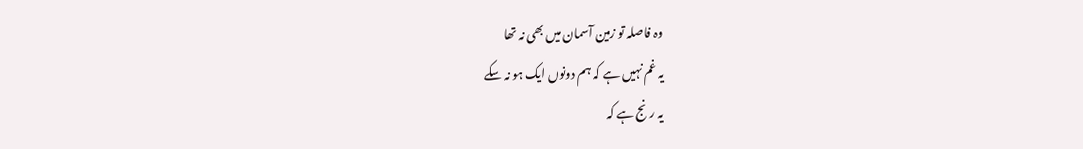وہ فاصلہ تو زمین آسمان میں بھی نہ تھا
یہ غم نہیں ہے کہ ہم دونوں ایک ہو نہ سکے
یہ رنج ہے کہ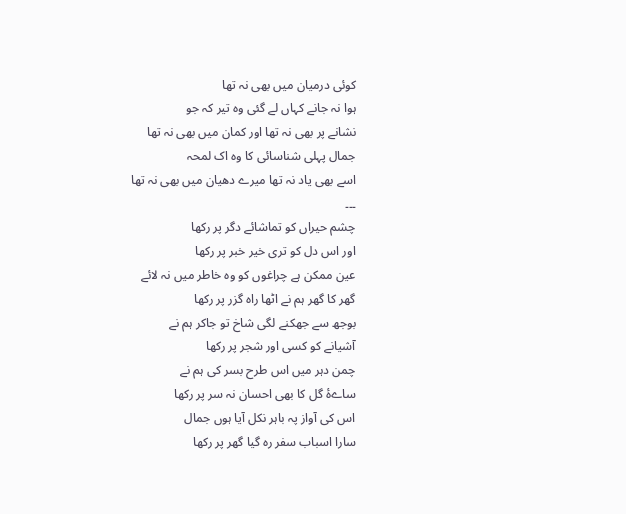کوئی درمیان میں بھی نہ تھا
ہوا نہ جانے کہاں لے گئی وہ تیر کہ جو
نشانے پر بھی نہ تھا اور کمان میں بھی نہ تھا
جمال پہلی شناسائی کا وہ اک لمحہ
اسے بھی یاد نہ تھا میرے دھیان میں بھی نہ تھا
۔۔۔
چشم حیراں کو تماشائے دگر پر رکھا
اور اس دل کو تری خیر خبر پر رکھا
عین ممکن ہے چراغوں کو وہ خاطر میں نہ لائے
گھر کا گھر ہم نے اٹھا راہ گزر پر رکھا
بوجھ سے جھکنے لگی شاخ تو جاکر ہم نے
آشیانے کو کسی اور شجر پر رکھا
چمن دہر میں اس طرح بسر کی ہم نے
ساےۂ گل کا بھی احسان نہ سر پر رکھا
اس کی آواز پہ باہر نکل آیا ہوں جمال
سارا اسباب سفر رہ گیا گھر پر رکھا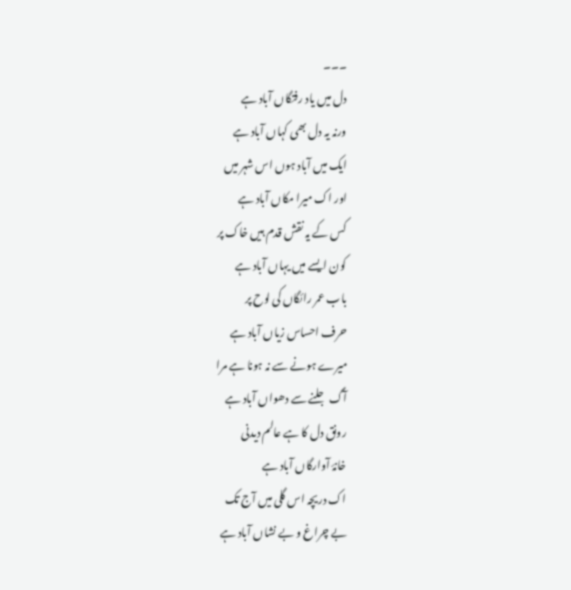۔۔۔
دل میں یاد رفتگاں آباد ہے
ورنہ یہ دل بھی کہاں آباد ہے
ایک میں آباد ہوں اس شہر میں
اور اک میرا مکاں آباد ہے
کس کے یہ نقش قدم ہیں خاک پر
کون ایسے میں یہاں آباد ہے
باب عمر رائگاں کی لوح پر
حرف احساس زیاں آباد ہے
میرے ہونے سے نہ ہونا ہے مرا
آگ جلنے سے دھواں آباد ہے
رونق دل کا ہے عالم دیدنی
خانۂ آوارگاں آباد ہے
اک دریچہ اس گلی میں آج تک
بے چراغ و بے نشاں آباد ہے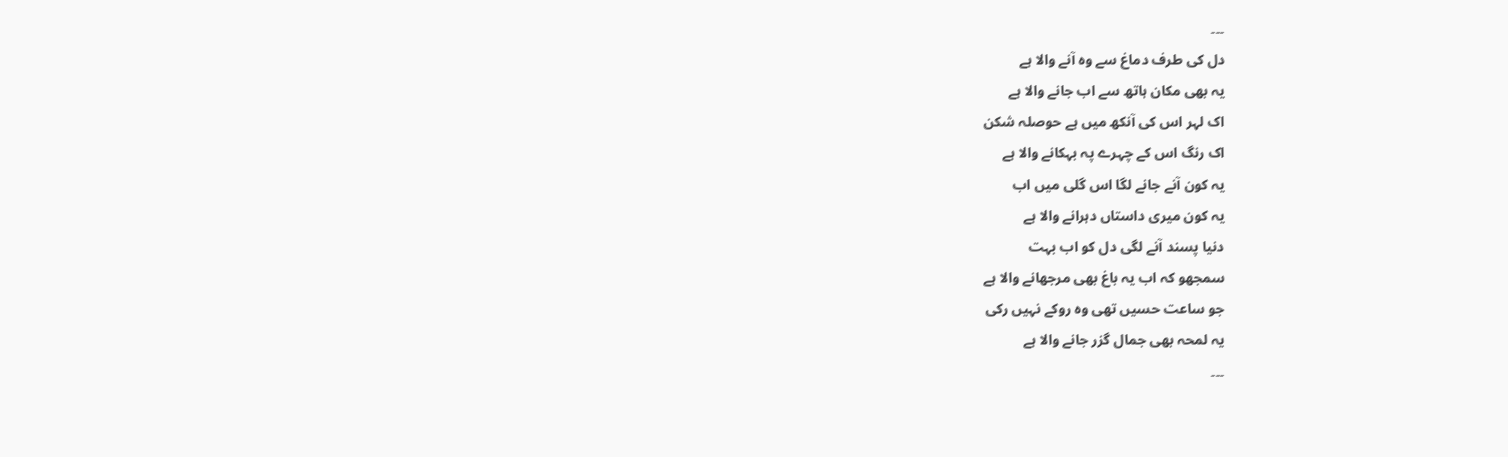۔۔۔
دل کی طرف دماغ سے وہ آنے والا ہے
یہ بھی مکان ہاتھ سے اب جانے والا ہے
اک لہر اس کی آنکھ میں ہے حوصلہ شکن
اک رنگ اس کے چہرے پہ بہکانے والا ہے
یہ کون آنے جانے لگا اس گلی میں اب
یہ کون میری داستاں دہرانے والا ہے
دنیا پسند آنے لگی دل کو اب بہت
سمجھو کہ اب یہ باغ بھی مرجھانے والا ہے
جو ساعت حسیں تھی وہ روکے نہیں رکی
یہ لمحہ بھی جمال گزر جانے والا ہے
۔۔۔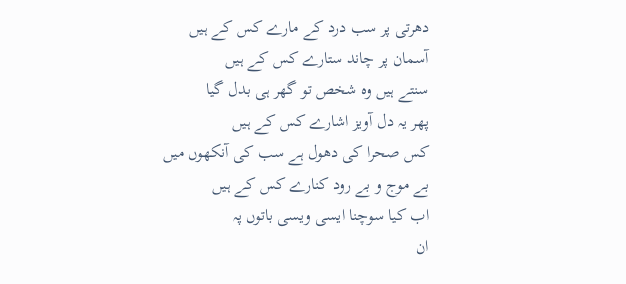دھرتی پر سب درد کے مارے کس کے ہیں
آسمان پر چاند ستارے کس کے ہیں
سنتے ہیں وہ شخص تو گھر ہی بدل گیا
پھر یہ دل آویز اشارے کس کے ہیں
کس صحرا کی دھول ہے سب کی آنکھوں میں
بے موج و بے رود کنارے کس کے ہیں
اب کیا سوچنا ایسی ویسی باتوں پہ
ان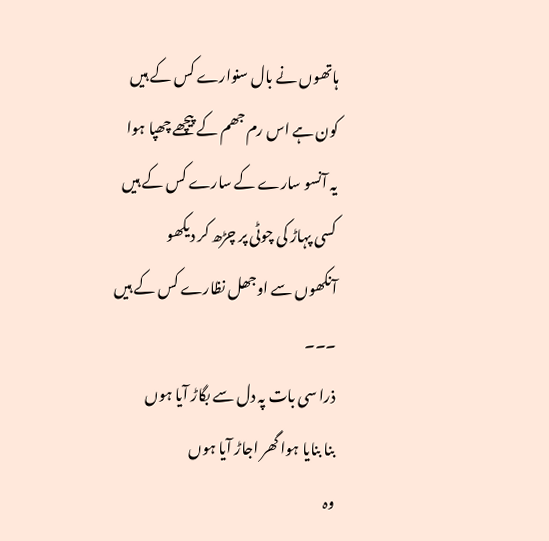ہاتھوں نے بال سنوارے کس کے ہیں
کون ہے اس رم جھم کے پیچھے چھپا ہوا
یہ آنسو سارے کے سارے کس کے ہیں
کسی پہاڑ کی چوٹی پر چڑھ کر دیکھو
آنکھوں سے اوجھل نظارے کس کے ہیں
۔۔۔
ذرا سی بات پہ دل سے بگاڑ آیا ہوں
بنا بنایا ہوا گھر اجاڑ آیا ہوں
وہ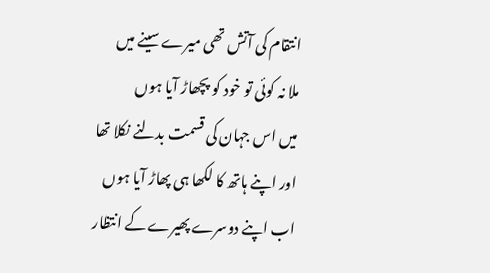انتقام کی آتش تھی میرے سینے میں
ملا نہ کوئی تو خود کو پچھاڑ آیا ہوں
میں اس جہان کی قسمت بدلنے نکلا تھا
اور اپنے ہاتھ کا لکھا ہی پھاڑ آیا ہوں
اب اپنے دوسرے پھیرے کے انتظار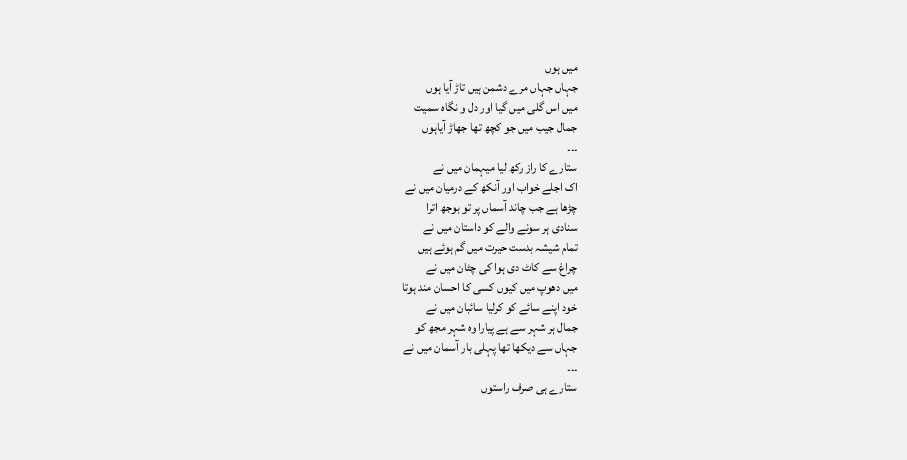میں ہوں
جہاں جہاں مرے دشمن ہیں تاڑ آیا ہوں
میں اس گلی میں گیا اور دل و نگاہ سمیت
جمال جیب میں جو کچھ تھا جھاڑ آیاہوں
۔۔۔
ستارے کا راز رکھ لیا میہمان میں نے
اک اجلے خواب اور آنکھ کے درمیان میں نے
چڑھا ہے جب چاند آسماں پر تو بوجھ اترا
سنادی ہر سونے والے کو داستان میں نے
تمام شیشہ بدست حیرت میں گم ہوئے ہیں
چراغ سے کاٹ دی ہوا کی چٹان میں نے
میں دھوپ میں کیوں کسی کا احسان مند ہوتا
خود اپنے سائے کو کرلیا سائبان میں نے
جمال ہر شہر سے ہے پیارا وہ شہر مجھ کو
جہاں سے دیکھا تھا پہلی بار آسمان میں نے
۔۔۔
ستارے ہی صرف راستوں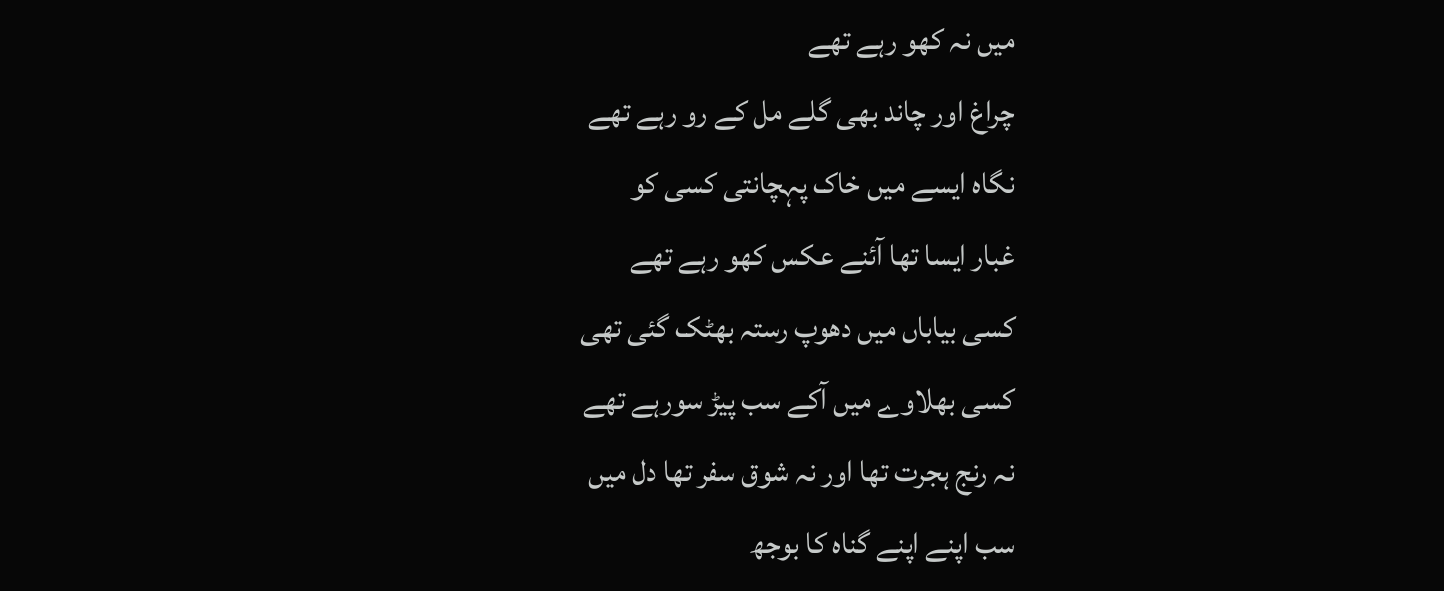میں نہ کھو رہے تھے
چراغ اور چاند بھی گلے مل کے رو رہے تھے
نگاہ ایسے میں خاک پہچانتی کسی کو
غبار ایسا تھا آئنے عکس کھو رہے تھے
کسی بیاباں میں دھوپ رستہ بھٹک گئی تھی
کسی بھلاوے میں آکے سب پیڑ سورہے تھے
نہ رنج ہجرت تھا اور نہ شوق سفر تھا دل میں
سب اپنے اپنے گناہ کا بوجھ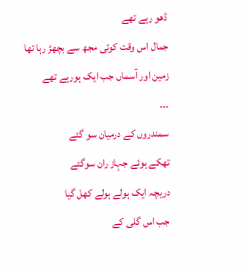ڈھو رہے تھے
جمال اس وقت کوئی مجھ سے بچھڑ رہا تھا
زمین اور آسماں جب ایک ہورہے تھے
۔۔۔
سمندروں کے درمیان سو گئے
تھکے ہوئے جہاز ران سوگئے
دریچہ ایک ہولے ہولے کھل گیا
جب اس گلی کے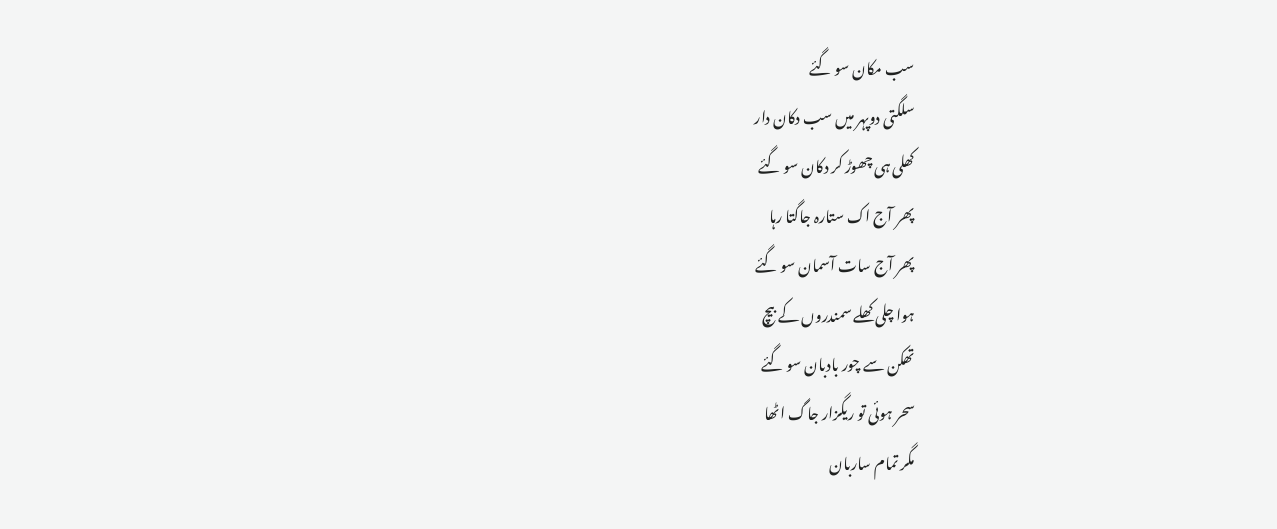سب مکان سو گئے
سلگتی دوپہر میں سب دکان دار
کھلی ہی چھوڑ کر دکان سو گئے
پھر آج اک ستارہ جاگتا رہا
پھر آج سات آسمان سو گئے
ہوا چلی کھلے سمندروں کے بیچ
تھکن سے چور بادبان سو گئے
سحر ہوئی تو ریگزار جاگ اٹھا
مگر تمام ساربان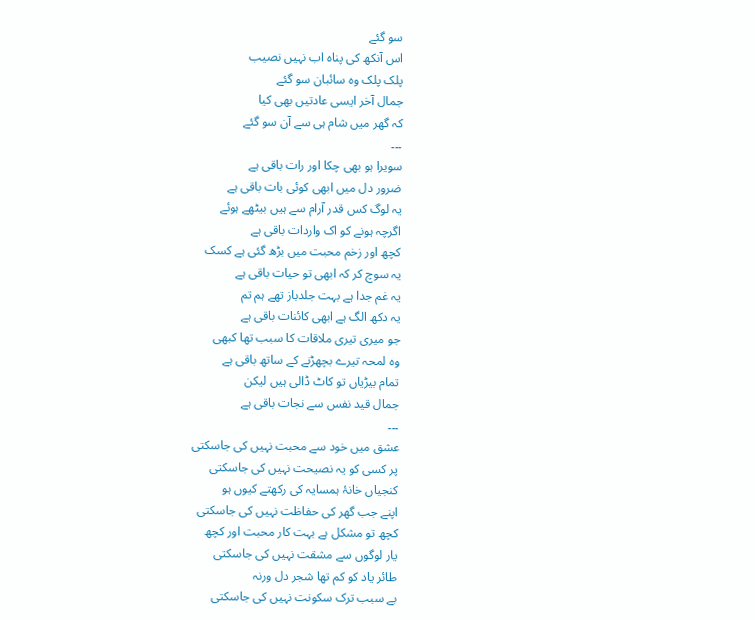سو گئے
اس آنکھ کی پناہ اب نہیں نصیب
پلک پلک وہ سائبان سو گئے
جمال آخر ایسی عادتیں بھی کیا
کہ گھر میں شام ہی سے آن سو گئے
۔۔۔
سویرا ہو بھی چکا اور رات باقی ہے
ضرور دل میں ابھی کوئی بات باقی ہے
یہ لوگ کس قدر آرام سے ہیں بیٹھے ہوئے
اگرچہ ہونے کو اک واردات باقی ہے
کچھ اور زخم محبت میں بڑھ گئی ہے کسک
یہ سوچ کر کہ ابھی تو حیات باقی ہے
یہ غم جدا ہے بہت جلدباز تھے ہم تم
یہ دکھ الگ ہے ابھی کائنات باقی ہے
جو میری تیری ملاقات کا سبب تھا کبھی
وہ لمحہ تیرے بچھڑنے کے ساتھ باقی ہے
تمام بیڑیاں تو کاٹ ڈالی ہیں لیکن
جمال قید نفس سے نجات باقی ہے
۔۔۔
عشق میں خود سے محبت نہیں کی جاسکتی
پر کسی کو یہ نصیحت نہیں کی جاسکتی
کنجیاں خانۂ ہمسایہ کی رکھتے کیوں ہو
اپنے جب گھر کی حفاظت نہیں کی جاسکتی
کچھ تو مشکل ہے بہت کار محبت اور کچھ
یار لوگوں سے مشقت نہیں کی جاسکتی
طائر یاد کو کم تھا شجر دل ورنہ
بے سبب ترک سکونت نہیں کی جاسکتی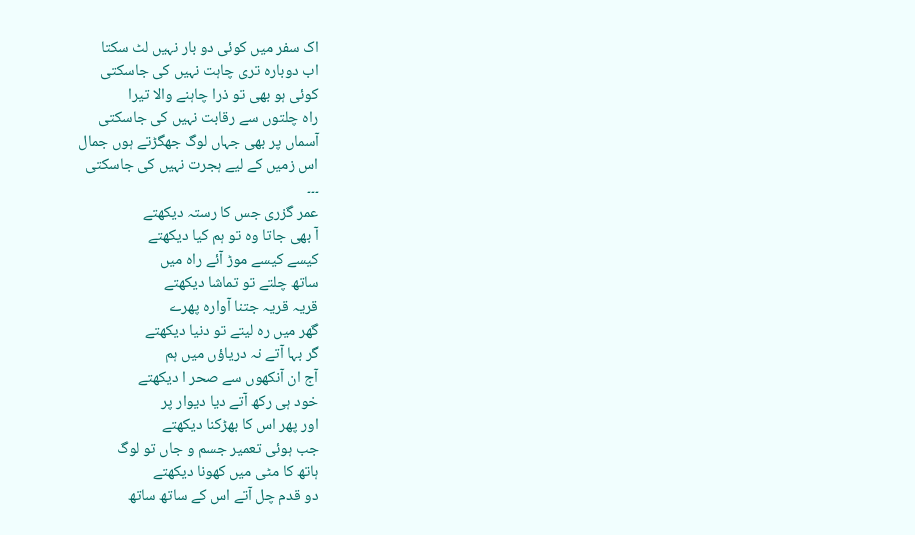اک سفر میں کوئی دو بار نہیں لٹ سکتا
اب دوبارہ تری چاہت نہیں کی جاسکتی
کوئی ہو بھی تو ذرا چاہنے والا تیرا
راہ چلتوں سے رقابت نہیں کی جاسکتی
آسماں پر بھی جہاں لوگ جھگڑتے ہوں جمال
اس زمیں کے لیے ہجرت نہیں کی جاسکتی
۔۔۔
عمر گزری جس کا رستہ دیکھتے
آ بھی جاتا وہ تو ہم کیا دیکھتے
کیسے کیسے موڑ آئے راہ میں
ساتھ چلتے تو تماشا دیکھتے
قریہ قریہ جتنا آوارہ پھرے
گھر میں رہ لیتے تو دنیا دیکھتے
گر بہا آتے نہ دریاؤں میں ہم
آج ان آنکھوں سے صحر ا دیکھتے
خود ہی رکھ آتے دیا دیوار پر
اور پھر اس کا بھڑکنا دیکھتے
جب ہوئی تعمیر جسم و جاں تو لوگ
ہاتھ کا مٹی میں کھونا دیکھتے
دو قدم چل آتے اس کے ساتھ ساتھ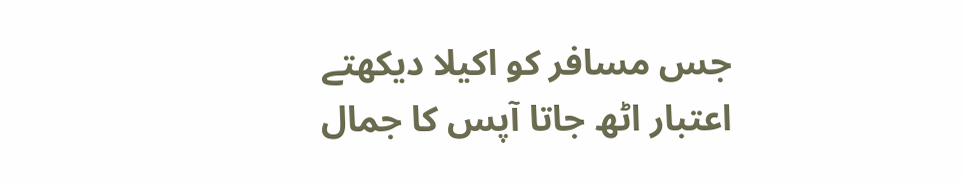جس مسافر کو اکیلا دیکھتے
اعتبار اٹھ جاتا آپس کا جمال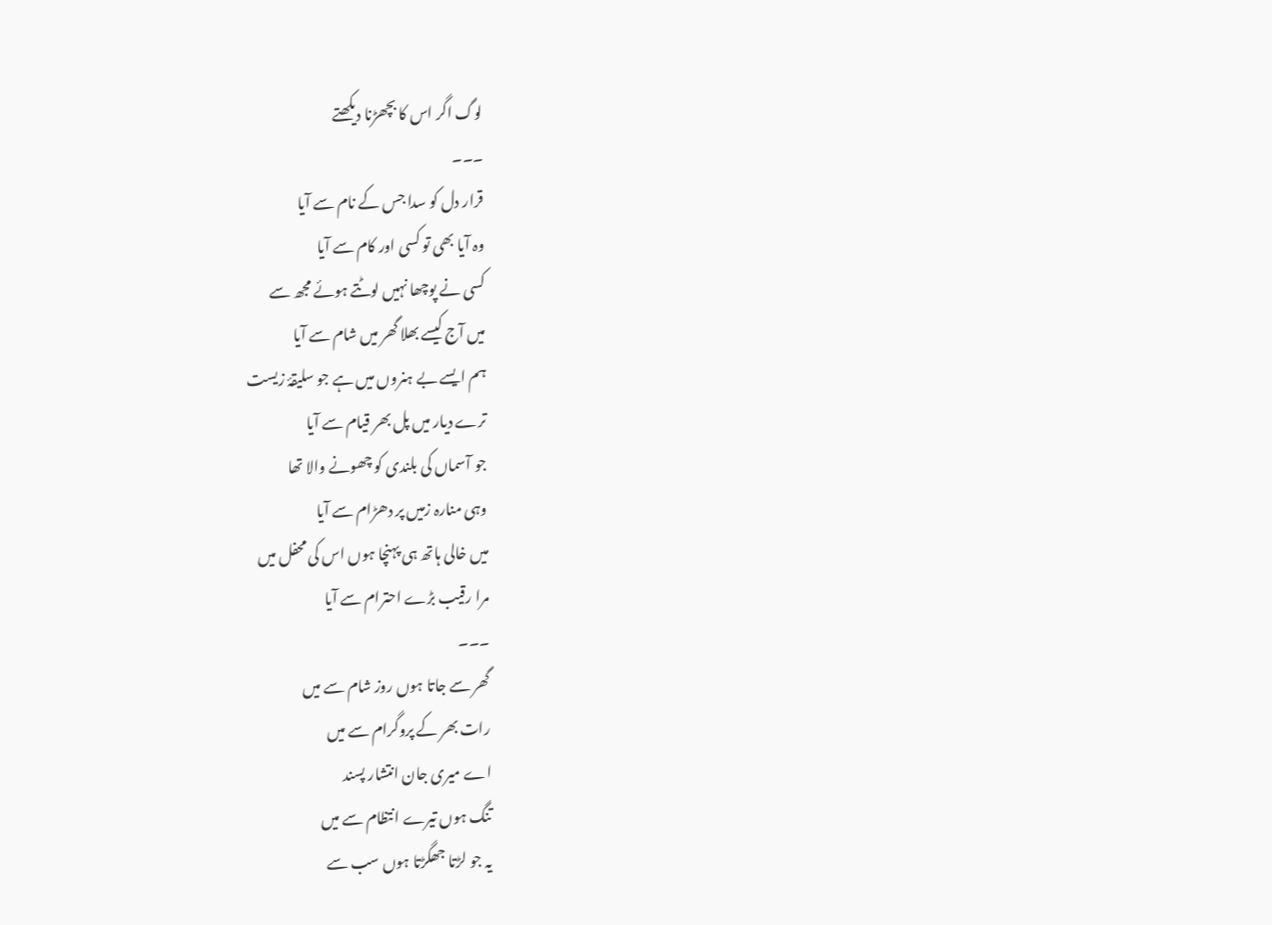لوگ اگر اس کا بچھڑنا دیکھتے
۔۔۔
قرار دل کو سدا جس کے نام سے آیا
وہ آیا بھی تو کسی اور کام سے آیا
کسی نے پوچھا نہیں لوٹتے ہوئے مجھ سے
میں آج کیسے بھلا گھر میں شام سے آیا
ہم ایسے بے ہنروں میں ہے جو سلیقۂ زیست
ترے دیار میں پل بھر قیام سے آیا
جو آسماں کی بلندی کو چھونے والا تھا
وہی منارہ زمیں پر دھڑام سے آیا
میں خالی ہاتھ ہی پہنچا ہوں اس کی محفل میں
مرا رقیب بڑے احترام سے آیا
۔۔۔
گھر سے جاتا ہوں روز شام سے میں
رات بھر کے پروگرام سے میں
اے میری جان انتشار پسند
تنگ ہوں تیرے انتظام سے میں
یہ جو لڑتا جھگڑتا ہوں سب سے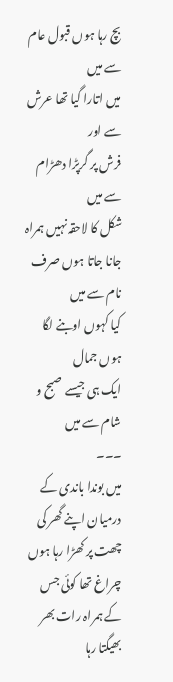بچ رہا ہوں قبول عام سے میں
میں اتارا گیا تھا عرش سے اور
فرش پر گرپڑا دھڑام سے میں
شکل کا لاحقہ نہیں ہمراہ
جانا جاتا ہوں صرف نام سے میں
کیا کہوں اوبنے لگا ہوں جمال
ایک ہی جیسے صبح و شام سے میں
۔۔۔
میں بوندا باندی کے درمیان اپنے گھر کی چھت پر کھڑا رہا ہوں
چراغ تھا کوئی جس کے ہمراہ رات بھر بھیگتا رہا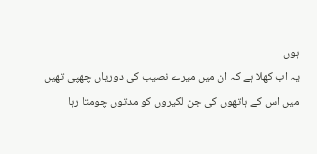ہوں
یہ اب کھلا ہے کہ ان میں میرے نصیب کی دوریاں چھپی تھیں
میں اس کے ہاتھوں کی جن لکیروں کو مدتوں چومتا رہا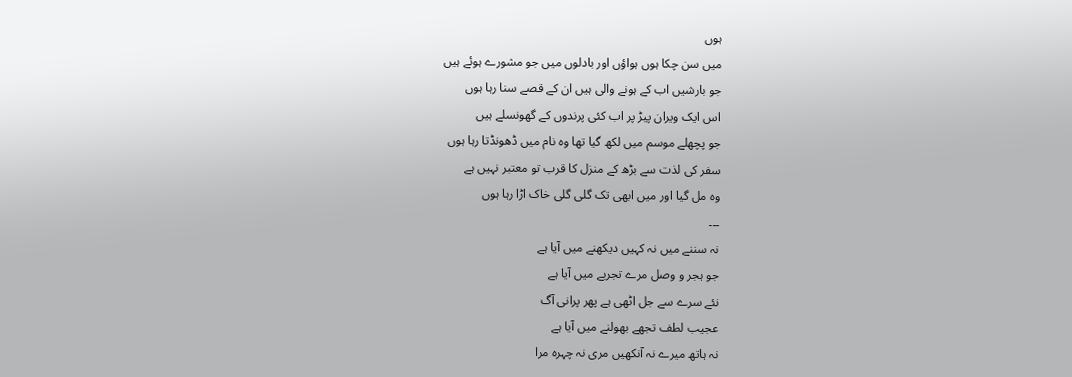ہوں
میں سن چکا ہوں ہواؤں اور بادلوں میں جو مشورے ہوئے ہیں
جو بارشیں اب کے ہونے والی ہیں ان کے قصے سنا رہا ہوں
اس ایک ویران پیڑ پر اب کئی پرندوں کے گھونسلے ہیں
جو پچھلے موسم میں لکھ گیا تھا وہ نام میں ڈھونڈتا رہا ہوں
سفر کی لذت سے بڑھ کے منزل کا قرب تو معتبر نہیں ہے
وہ مل گیا اور میں ابھی تک گلی گلی خاک اڑا رہا ہوں
۔۔۔
نہ سننے میں نہ کہیں دیکھنے میں آیا ہے
جو ہجر و وصل مرے تجربے میں آیا ہے
نئے سرے سے جل اٹھی ہے پھر پرانی آگ
عجیب لطف تجھے بھولنے میں آیا ہے
نہ ہاتھ میرے نہ آنکھیں مری نہ چہرہ مرا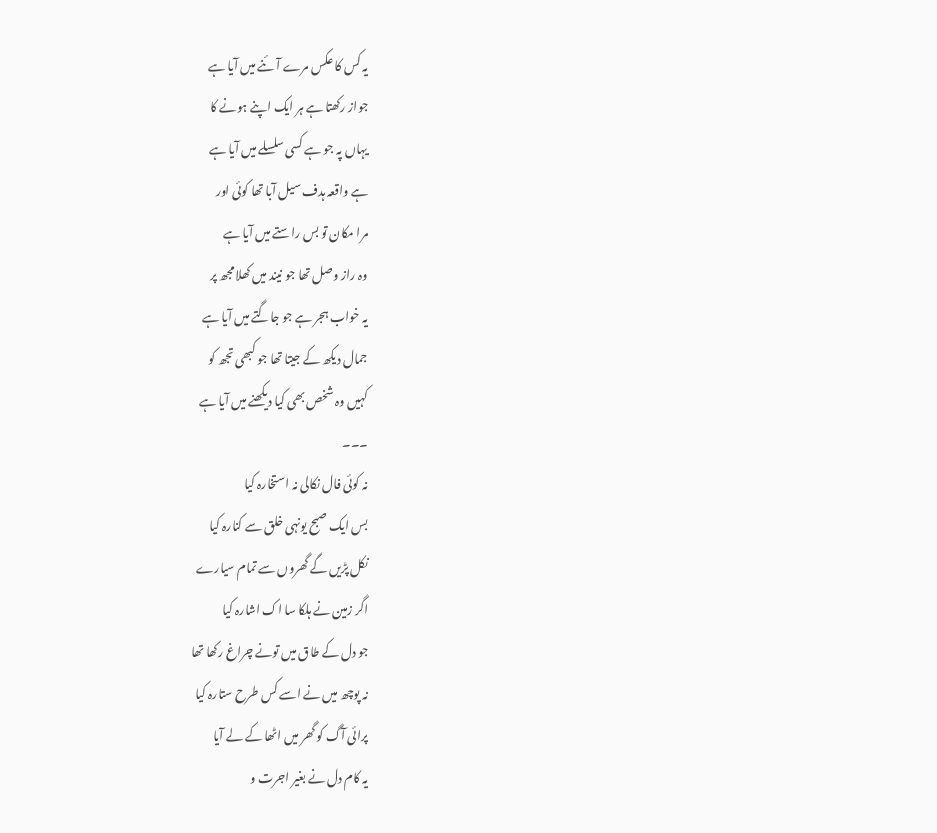یہ کس کا عکس مرے آئنے میں آیا ہے
جواز رکھتا ہے ہر ایک اپنے ہونے کا
یہاں پہ جو ہے کسی سلسلے میں آیا ہے
ہے واقعہ ہدف سیل آبا تھا کوئی اور
مرا مکان تو بس راستے میں آیا ہے
وہ راز وصل تھا جو نیند میں کھلا مجھ پر
یہ خواب ہجر ہے جو جاگتے میں آیا ہے
جمال دیکھ کے جیتا تھا جو کبھی تجھ کو
کہیں وہ شخص بھی کیا دیکھنے میں آیا ہے
۔۔۔
نہ کوئی فال نکالی نہ استخارہ کیا
بس ایک صبح یونہی خلق سے کنارہ کیا
نکل پڑیں گے گھروں سے تمام سیارے
اگر زمین نے ہلکا سا اک اشارہ کیا
جو دل کے طاق میں تونے چراغ رکھا تھا
نہ پوچھ میں نے اسے کس طرح ستارہ کیا
پرائی آگ کو گھر میں اٹھا کے لے آیا
یہ کام دل نے بغیر اجرت و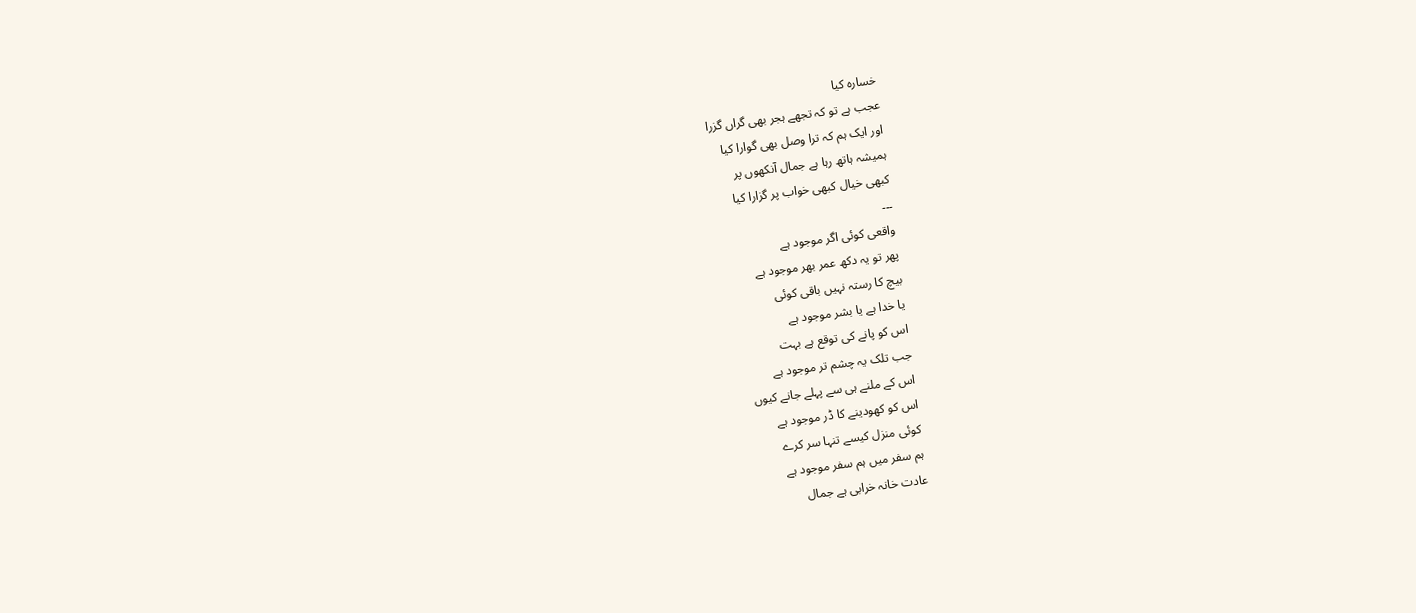خسارہ کیا
عجب ہے تو کہ تجھے ہجر بھی گراں گزرا
اور ایک ہم کہ ترا وصل بھی گوارا کیا
ہمیشہ ہاتھ رہا ہے جمال آنکھوں پر
کبھی خیال کبھی خواب پر گزارا کیا
۔۔۔
واقعی کوئی اگر موجود ہے
پھر تو یہ دکھ عمر بھر موجود ہے
بیچ کا رستہ نہیں باقی کوئی
یا خدا ہے یا بشر موجود ہے
اس کو پانے کی توقع ہے بہت
جب تلک یہ چشم تر موجود ہے
اس کے ملنے ہی سے پہلے جانے کیوں
اس کو کھودینے کا ڈر موجود ہے
کوئی منزل کیسے تنہا سر کرے
ہم سفر میں ہم سفر موجود ہے
عادت خانہ خرابی ہے جمال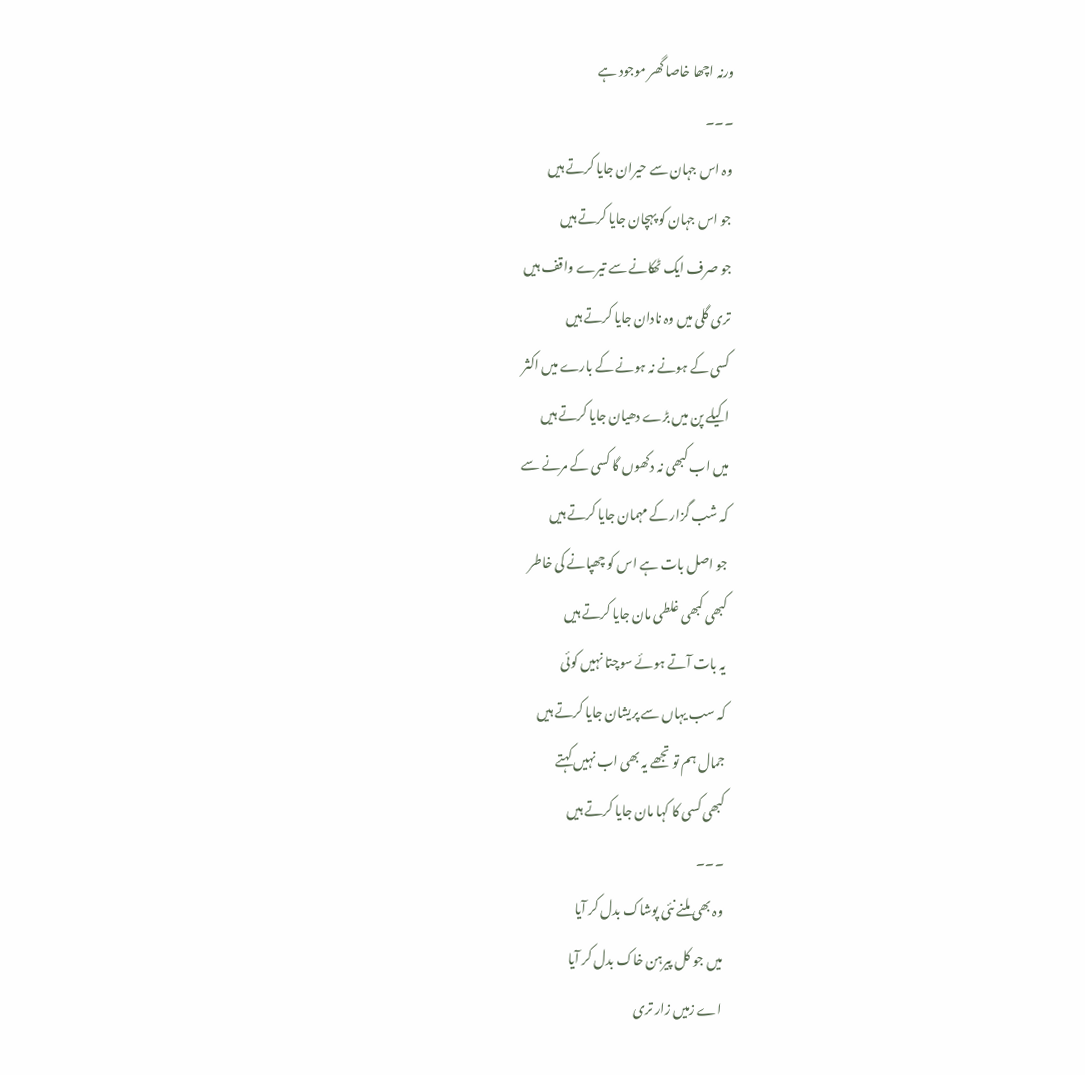ورنہ اچھا خاصا گھر موجود ہے
۔۔۔
وہ اس جہان سے حیران جایا کرتے ہیں
جو اس جہان کو پہچان جایا کرتے ہیں
جو صرف ایک ٹھکانے سے تیرے واقف ہیں
تری گلی میں وہ نادان جایا کرتے ہیں
کسی کے ہونے نہ ہونے کے بارے میں اکثر
اکیلے پن میں بڑے دھیان جایا کرتے ہیں
میں اب کبھی نہ دکھوں گا کسی کے مرنے سے
کہ شب گزار کے مہمان جایا کرتے ہیں
جو اصل بات ہے اس کو چھپانے کی خاطر
کبھی کبھی غلطی مان جایا کرتے ہیں
یہ بات آتے ہوئے سوچتا نہیں کوئی
کہ سب یہاں سے پریشان جایا کرتے ہیں
جمال ہم تو تجھے یہ بھی اب نہیں کہتے
کبھی کسی کا کہا مان جایا کرتے ہیں
۔۔۔
وہ بھی ملنے نئی پوشاک بدل کر آیا
میں جو کل پیرہن خاک بدل کر آیا
اے زمیں زار تری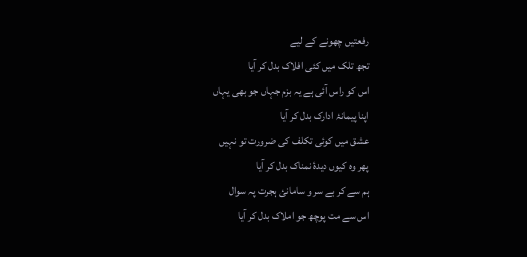رفعتیں چھونے کے لیے
تجھ تلک میں کئی افلاک بدل کر آیا
اس کو راس آئی ہے یہ بزم جہاں جو بھی یہاں
اپنا پیمانۂ ادارک بدل کر آیا
عشق میں کوئی تکلف کی ضرورت تو نہیں
پھر وہ کیوں دیدۂ نمناک بدل کر آیا
ہم سے کر بے سر و سامانئ ہجرت پہ سوال
اس سے مت پوچھ جو املاک بدل کر آیا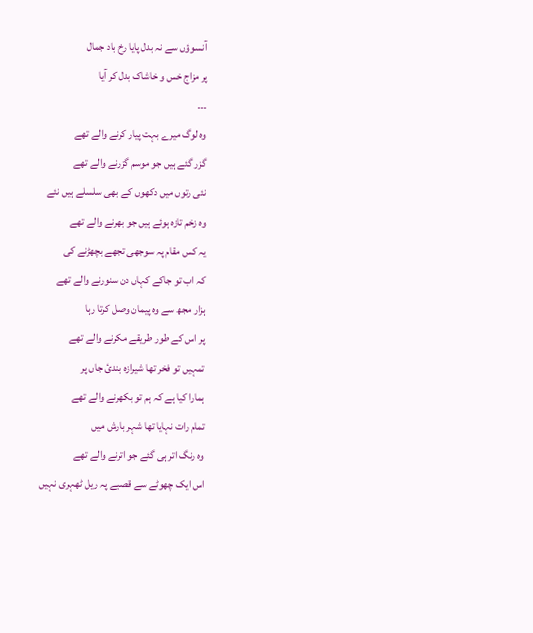آنسوؤں سے نہ بدل پایا رخ باد جمال
پر مزاج خس و خاشاک بدل کر آیا
۔۔۔
وہ لوگ میرے بہت پیار کرنے والے تھے
گزر گئے ہیں جو موسم گزرنے والے تھے
نئی رتوں میں دکھوں کے بھی سلسلے ہیں نئے
وہ زخم تازہ ہوئے ہیں جو بھرنے والے تھے
یہ کس مقام پہ سوجھی تجھے بچھڑنے کی
کہ اب تو جاکے کہاں دن سنورنے والے تھے
ہزار مجھ سے وہ پیمان وصل کرتا رہا
پر اس کے طور طریقے مکرنے والے تھے
تمہیں تو فخر تھا شیرازہ بندئ جاں پر
ہمارا کیا ہے کہ ہم تو بکھرنے والے تھے
تمام رات نہایا تھا شہر بارش میں
وہ رنگ اتر ہی گئے جو اترنے والے تھے
اس ایک چھوٹے سے قصبے پہ ریل ٹھہری نہیں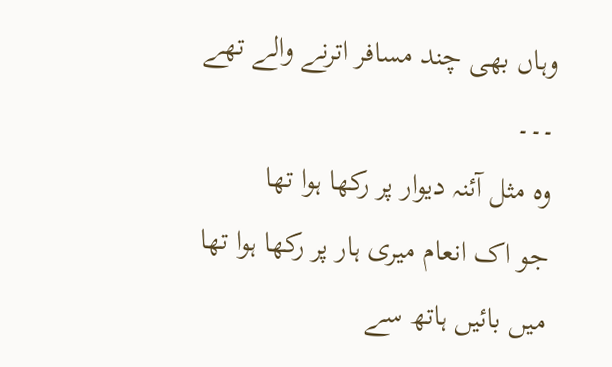وہاں بھی چند مسافر اترنے والے تھے
۔۔۔
وہ مثل آئنہ دیوار پر رکھا ہوا تھا
جو اک انعام میری ہار پر رکھا ہوا تھا
میں بائیں ہاتھ سے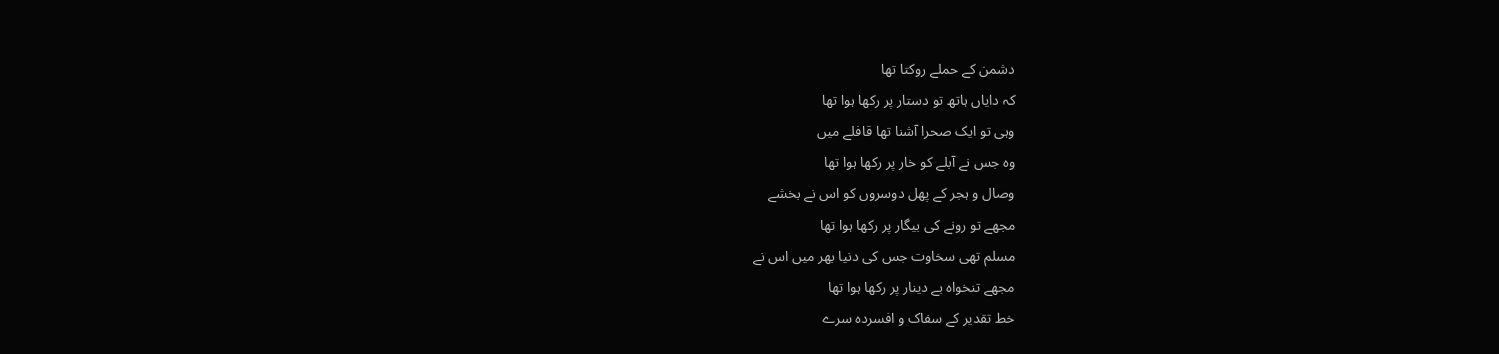دشمن کے حملے روکتا تھا
کہ دایاں ہاتھ تو دستار پر رکھا ہوا تھا
وہی تو ایک صحرا آشنا تھا قافلے میں
وہ جس نے آبلے کو خار پر رکھا ہوا تھا
وصال و ہجر کے پھل دوسروں کو اس نے بخشے
مجھے تو رونے کی بیگار پر رکھا ہوا تھا
مسلم تھی سخاوت جس کی دنیا بھر میں اس نے
مجھے تنخواہ بے دینار پر رکھا ہوا تھا
خط تقدیر کے سفاک و افسردہ سرے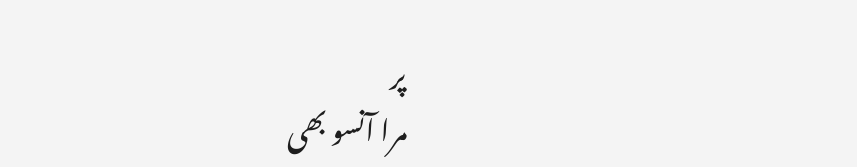پر
مرا آنسو بھی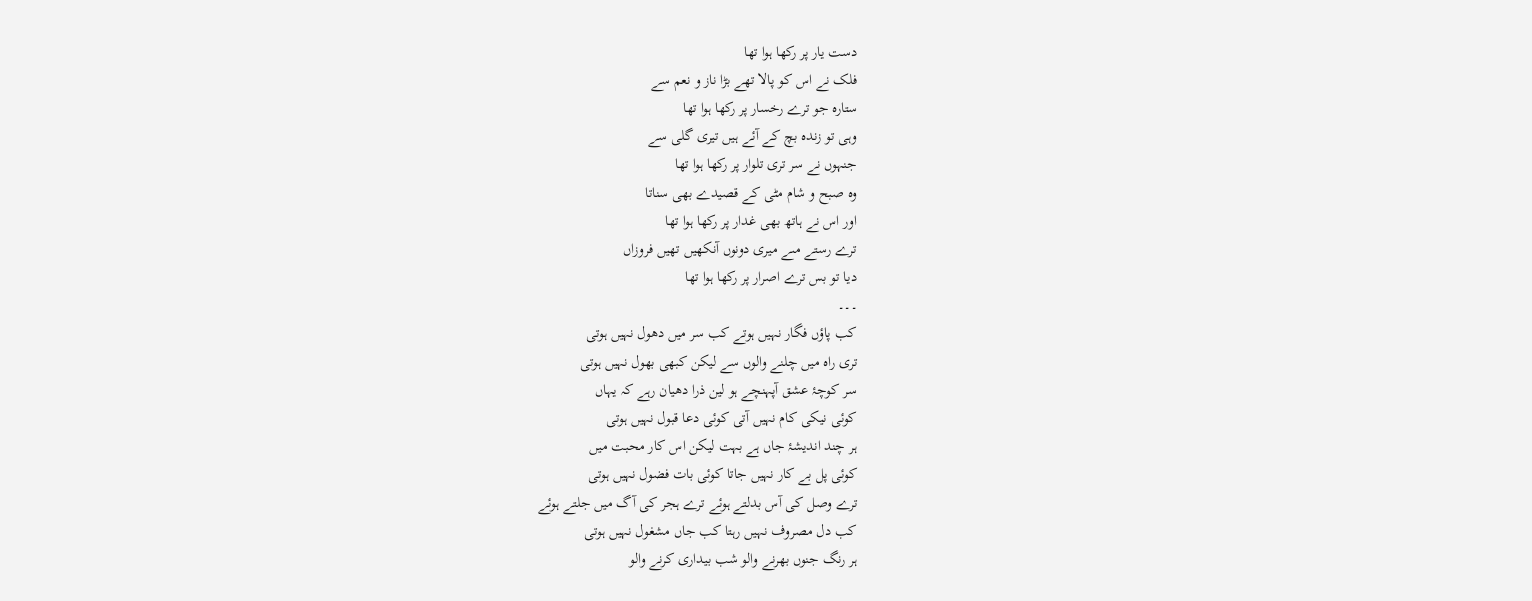دست یار پر رکھا ہوا تھا
فلک نے اس کو پالا تھے بڑا ناز و نعم سے
ستارہ جو ترے رخسار پر رکھا ہوا تھا
وہی تو زندہ بچ کے آئے ہیں تیری گلی سے
جنہوں نے سر تری تلوار پر رکھا ہوا تھا
وہ صبح و شام مٹی کے قصیدے بھی سناتا
اور اس نے ہاتھ بھی غدار پر رکھا ہوا تھا
ترے رستے مںے میری دونوں آنکھیں تھیں فروزاں
دیا تو بس ترے اصرار پر رکھا ہوا تھا
۔۔۔
کب پاؤں فگار نہیں ہوتے کب سر میں دھول نہیں ہوتی
تری راہ میں چلنے والوں سے لیکن کبھی بھول نہیں ہوتی
سر کوچۂ عشق آپہنچے ہو لین ذرا دھیان رہے کہ یہاں
کوئی نیکی کام نہیں آتی کوئی دعا قبول نہیں ہوتی
ہر چند اندیشۂ جاں ہے بہت لیکن اس کار محبت میں
کوئی پل بے کار نہیں جاتا کوئی بات فضول نہیں ہوتی
ترے وصل کی آس بدلتے ہوئے ترے ہجر کی آگ میں جلتے ہوئے
کب دل مصروف نہیں رہتا کب جاں مشغول نہیں ہوتی
ہر رنگ جنوں بھرنے والو شب بیداری کرنے والو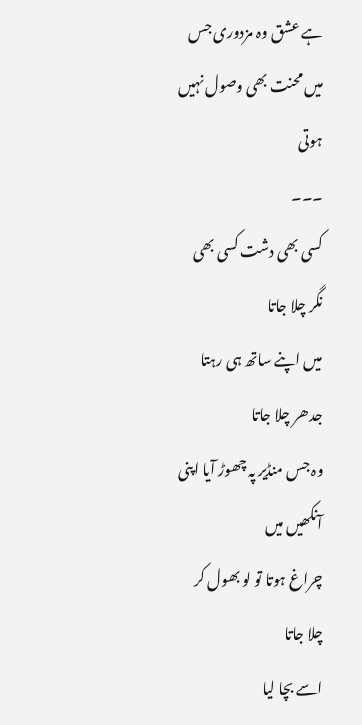ہے عشق وہ مزدوری جس میں محنت بھی وصول نہیں ہوتی
۔۔۔
کسی بھی دشت کسی بھی نگر چلا جاتا
میں اپنے ساتھ ہی رہتا جدھر چلا جاتا
وہ جس منڈیر پہ چھوڑ آیا اپنی آنکھیں میں
چراغ ہوتا تو لو بھول کر چلا جاتا
اسے بچا لیا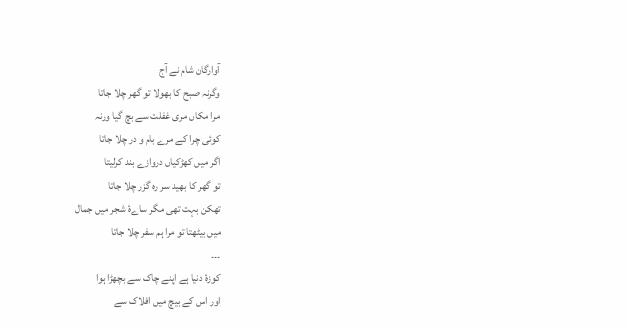آوارگان شام نے آج
وگرنہ صبح کا بھولا تو گھر چلا جاتا
مرا مکاں مری غفلت سے بچ گیا ورنہ
کوئی چرا کے مرے بام و در چلا جاتا
اگر میں کھڑکیاں دروازے بند کرلیتا
تو گھر کا بھید سر رہ گزر چلا جاتا
تھکن بہت تھی مگر ساےۂ شجر میں جمال
میں بیٹھتا تو مرا ہم سفر چلا جاتا
۔۔۔
کوزۂ دنیا ہے اپنے چاک سے بچھڑا ہوا
اور اس کے بیچ میں افلاک سے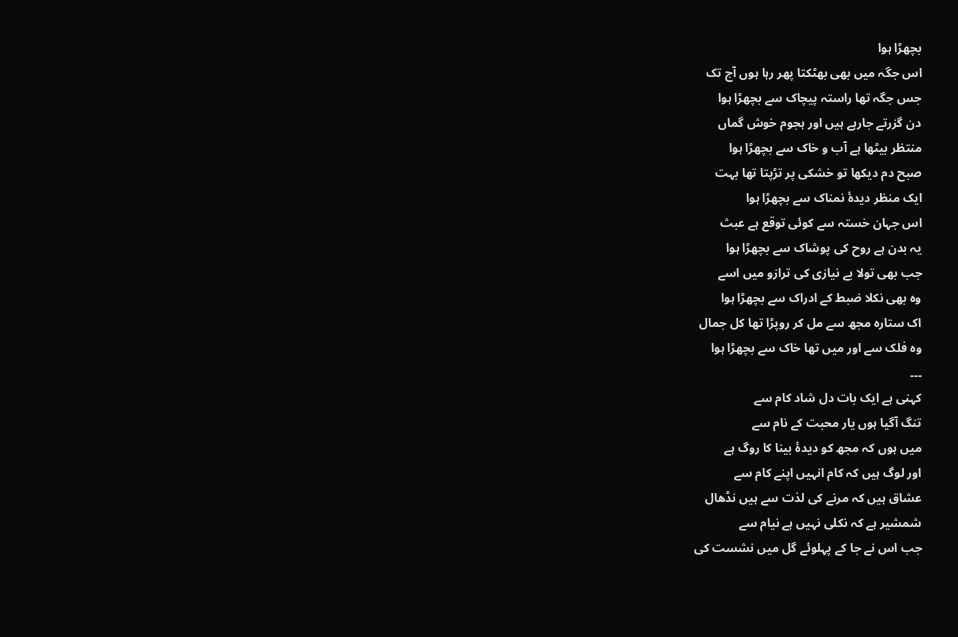بچھڑا ہوا
اس جگہ میں بھی بھٹکتا پھر رہا ہوں آج تک
جس جگہ تھا راستہ پیچاک سے بچھڑا ہوا
دن گزرتے جارہے ہیں اور ہجوم خوش گماں
منتظر بیٹھا ہے آب و خاک سے بچھڑا ہوا
صبح دم دیکھا تو خشکی پر تڑپتا تھا بہت
ایک منظر دیدۂ نمناک سے بچھڑا ہوا
اس جہان خستہ سے کوئی توقع ہے عبث
یہ بدن ہے روح کی پوشاک سے بچھڑا ہوا
جب بھی تولا بے نیازی کی ترازو میں اسے
وہ بھی نکلا ضبط کے ادراک سے بچھڑا ہوا
اک ستارہ مجھ سے مل کر روپڑا تھا کل جمال
وہ فلک سے اور میں تھا خاک سے بچھڑا ہوا
۔۔۔
کہنی ہے ایک بات دل شاد کام سے
تنگ آگیا ہوں یار محبت کے نام سے
میں ہوں کہ مجھ کو دیدۂ بینا کا روگ ہے
اور لوگ ہیں کہ کام انہیں اپنے کام سے
عشاق ہیں کہ مرنے کی لذت سے ہیں نڈھال
شمشیر ہے کہ نکلی نہیں ہے نیام سے
جب اس نے جا کے پہلوئے گل میں نشست کی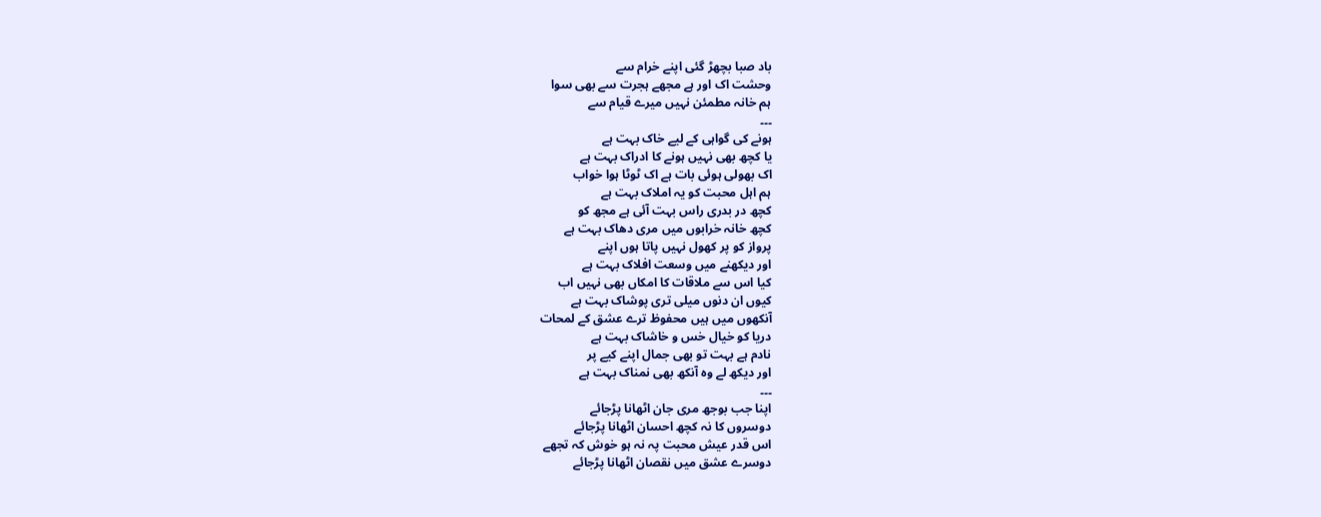باد صبا بچھڑ گئی اپنے خرام سے
وحشت اک اور ہے مجھے ہجرت سے بھی سوا
ہم خانہ مطمئن نہیں میرے قیام سے
۔۔۔
ہونے کی گواہی کے لیے خاک بہت ہے
یا کچھ بھی نہیں ہونے کا ادراک بہت ہے
اک بھولی ہوئی بات ہے اک ٹوٹا ہوا خواب
ہم اہل محبت کو یہ املاک بہت ہے
کچھ در بدری راس بہت آئی ہے مجھ کو
کچھ خانہ خرابوں میں مری دھاک بہت ہے
پرواز کو پر کھول نہیں پاتا ہوں اپنے
اور دیکھنے میں وسعت افلاک بہت ہے
کیا اس سے ملاقات کا امکاں بھی نہیں اب
کیوں ان دنوں میلی تری پوشاک بہت ہے
آنکھوں میں ہیں محفوظ ترے عشق کے لمحات
دریا کو خیال خس و خاشاک بہت ہے
نادم ہے بہت تو بھی جمال اپنے کیے پر
اور دیکھ لے وہ آنکھ بھی نمناک بہت ہے
۔۔۔
اپنا جب بوجھ مری جان اٹھانا پڑجائے
دوسروں کا نہ کچھ احسان اٹھانا پڑجائے
اس قدر عیش محبت پہ نہ ہو خوش کہ تجھے
دوسرے عشق میں نقصان اٹھانا پڑجائے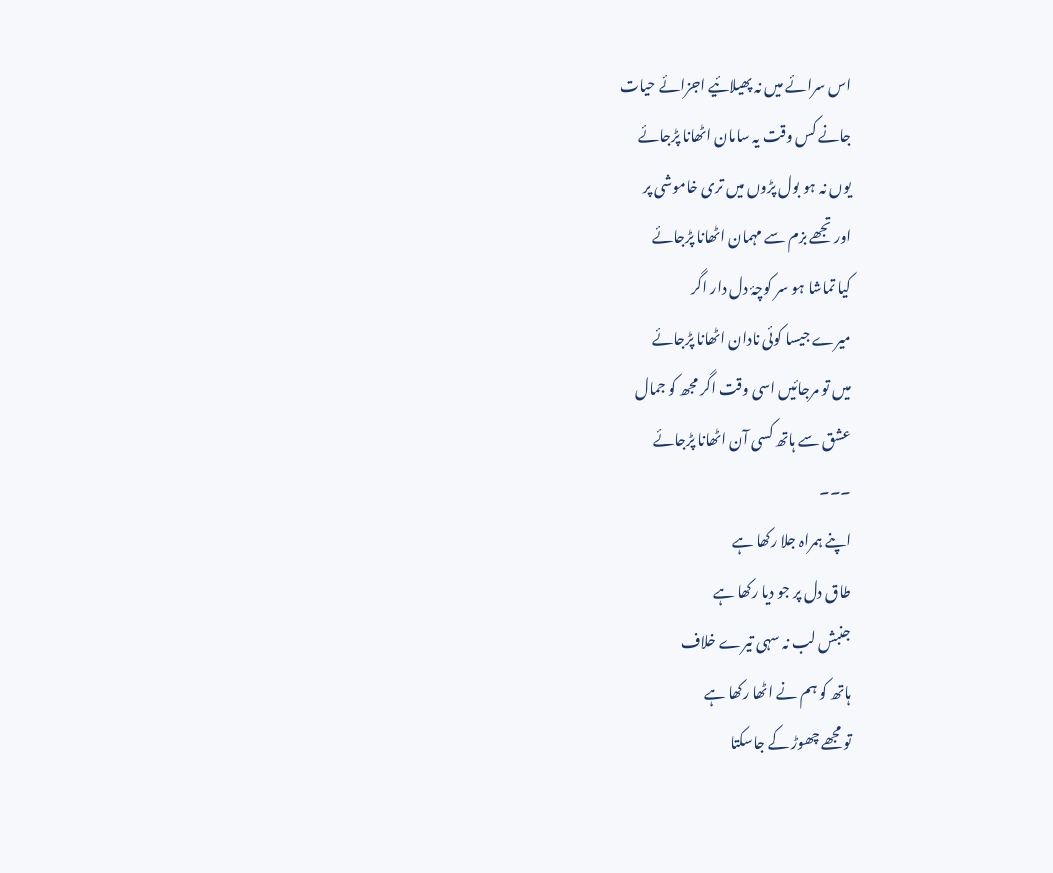اس سرائے میں نہ پھیلائیے اجزائے حیات
جانے کس وقت یہ سامان اٹھانا پڑجائے
یوں نہ ہو بول پڑوں میں تری خاموشی پر
اور تجھے بزم سے مہمان اٹھانا پڑجائے
کیا تماشا ہو سر کوچۂ دل دار اگر
میرے جیسا کوئی نادان اٹھانا پڑجائے
میں تو مرجائیں اسی وقت اگر مجھ کو جمال
عشق سے ہاتھ کسی آن اٹھانا پڑجائے
۔۔۔
اپنے ہمراہ جلا رکھا ہے
طاق دل پر جو دیا رکھا ہے
جنبش لب نہ سہی تیرے خلاف
ہاتھ کو ہم نے اٹھا رکھا ہے
تو مجھے چھوڑ کے جاسکتا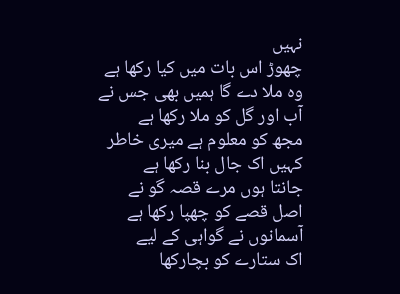نہیں
چھوڑ اس بات میں کیا رکھا ہے
وہ ملا دے گا ہمیں بھی جس نے
آب اور گل کو ملا رکھا ہے
مجھ کو معلوم ہے میری خاطر
کہیں اک جال بنا رکھا ہے
جانتا ہوں مرے قصہ گو نے
اصل قصے کو چھپا رکھا ہے
آسمانوں نے گواہی کے لیے
اک ستارے کو بچارکھا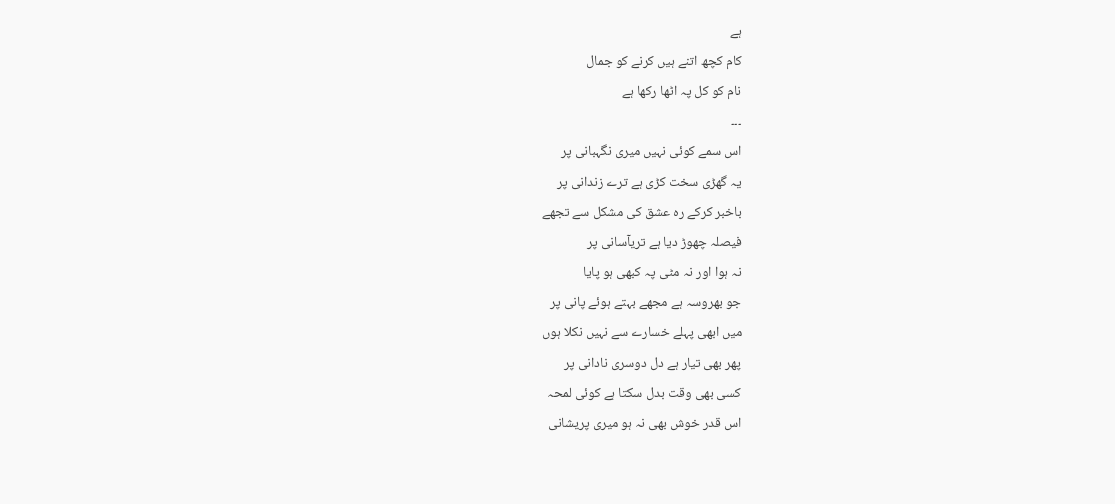ہے
کام کچھ اتنے ہیں کرنے کو جمال
نام کو کل پہ اٹھا رکھا ہے
۔۔۔
اس سمے کوئی نہیں میری نگہبانی پر
یہ گھڑی سخت کڑی ہے ترے زندانی پر
باخبر کرکے رہ عشق کی مشکل سے تجھے
فیصلہ چھوڑ دیا ہے تریآسانی پر
نہ ہوا اور نہ مٹی پہ کبھی ہو پایا
جو بھروسہ ہے مجھے بہتے ہوئے پانی پر
میں ابھی پہلے خسارے سے نہیں نکلا ہوں
پھر بھی تیار ہے دل دوسری نادانی پر
کسی بھی وقت بدل سکتا ہے کوئی لمحہ
اس قدر خوش بھی نہ ہو میری پریشانی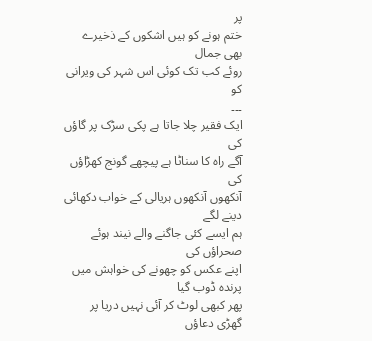پر
ختم ہونے کو ہیں اشکوں کے ذخیرے بھی جمال
روئے کب تک کوئی اس شہر کی ویرانی کو
۔۔۔
ایک فقیر چلا جاتا ہے پکی سڑک پر گاؤں کی
آگے راہ کا سناٹا ہے پیچھے گونج کھڑاؤں کی
آنکھوں آنکھوں ہریالی کے خواب دکھائی دینے لگے
ہم ایسے کئی جاگنے والے نیند ہوئے صحراؤں کی
اپنے عکس کو چھونے کی خواہش میں پرندہ ڈوب گیا
پھر کبھی لوٹ کر آئی نہیں دریا پر گھڑی دعاؤں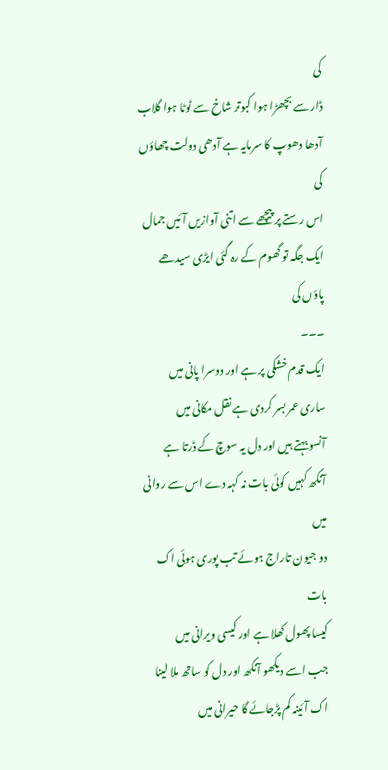کی
ڈار سے بچھڑا ہوا کبوتر شاخ سے ٹوٹا ہوا گلاب
آدھا دھوپ کا سرمایہ ہے آدھی دولت چھاؤں کی
اس رستے پر پیچھے سے اتنی آوازیں آئیں جمال
ایک جگہ تو گھوم کے رہ گئی ایڑی سیدھے پاؤں کی
۔۔۔
ایک قدم خشکی پر ہے اور دوسرا پانی میں
ساری عمر بسر کردی ہے نقل مکانی میں
آنسو بہتے ہیں اور دل یہ سوچ کے ڈرتا ہے
آنکھ کہیں کوئی بات نہ کہہ دے اس سے روانی میں
دو جیون تاراج ہوئے تب پوری ہوئی اک بات
کیسا پھول کھلا ہے اور کیسی ویرانی میں
جب اسے دیکھو آنکھ اور دل کو ساتھ ملا لینا
اک آئینہ کم پڑجائے گا حیرانی میں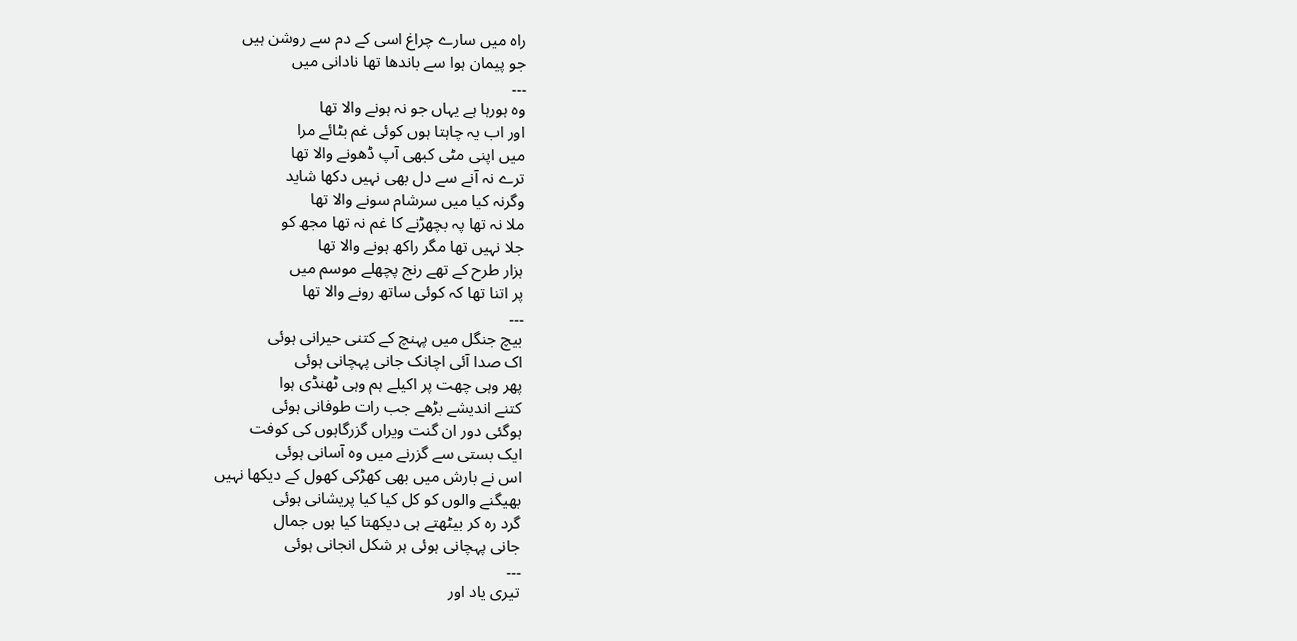راہ میں سارے چراغ اسی کے دم سے روشن ہیں
جو پیمان ہوا سے باندھا تھا نادانی میں
۔۔۔
وہ ہورہا ہے یہاں جو نہ ہونے والا تھا
اور اب یہ چاہتا ہوں کوئی غم بٹائے مرا
میں اپنی مٹی کبھی آپ ڈھونے والا تھا
ترے نہ آنے سے دل بھی نہیں دکھا شاید
وگرنہ کیا میں سرشام سونے والا تھا
ملا نہ تھا پہ بچھڑنے کا غم نہ تھا مجھ کو
جلا نہیں تھا مگر راکھ ہونے والا تھا
ہزار طرح کے تھے رنج پچھلے موسم میں
پر اتنا تھا کہ کوئی ساتھ رونے والا تھا
۔۔۔
بیچ جنگل میں پہنچ کے کتنی حیرانی ہوئی
اک صدا آئی اچانک جانی پہچانی ہوئی
پھر وہی چھت پر اکیلے ہم وہی ٹھنڈی ہوا
کتنے اندیشے بڑھے جب رات طوفانی ہوئی
ہوگئی دور ان گنت ویراں گزرگاہوں کی کوفت
ایک بستی سے گزرنے میں وہ آسانی ہوئی
اس نے بارش میں بھی کھڑکی کھول کے دیکھا نہیں
بھیگنے والوں کو کل کیا کیا پریشانی ہوئی
گرد رہ کر بیٹھتے ہی دیکھتا کیا ہوں جمال
جانی پہچانی ہوئی ہر شکل انجانی ہوئی
۔۔۔
تیری یاد اور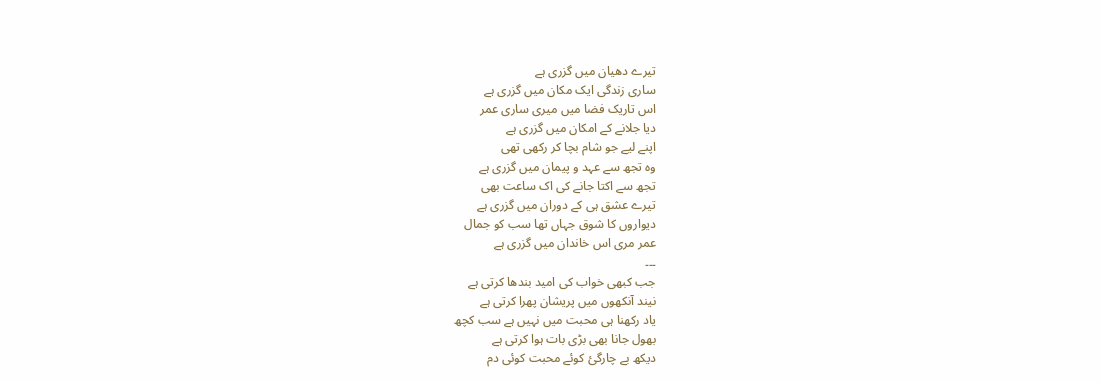تیرے دھیان میں گزری ہے
ساری زندگی ایک مکان میں گزری ہے
اس تاریک فضا میں میری ساری عمر
دیا جلانے کے امکان میں گزری ہے
اپنے لیے جو شام بچا کر رکھی تھی
وہ تجھ سے عہد و پیمان میں گزری ہے
تجھ سے اکتا جانے کی اک ساعت بھی
تیرے عشق ہی کے دوران میں گزری ہے
دیواروں کا شوق جہاں تھا سب کو جمال
عمر مری اس خاندان میں گزری ہے
۔۔۔
جب کبھی خواب کی امید بندھا کرتی ہے
نیند آنکھوں میں پریشان پھرا کرتی ہے
یاد رکھنا ہی محبت میں نہیں ہے سب کچھ
بھول جانا بھی بڑی بات ہوا کرتی ہے
دیکھ بے چارگئ کوئے محبت کوئی دم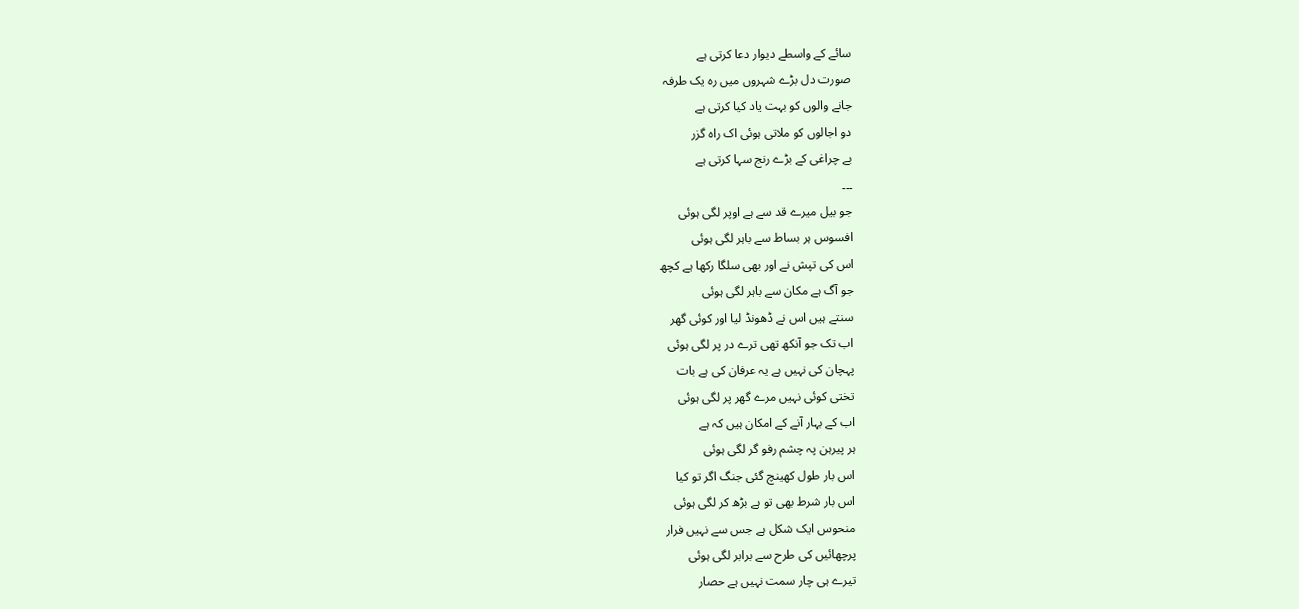سائے کے واسطے دیوار دعا کرتی ہے
صورت دل بڑے شہروں میں رہ یک طرفہ
جانے والوں کو بہت یاد کیا کرتی ہے
دو اجالوں کو ملاتی ہوئی اک راہ گزر
بے چراغی کے بڑے رنج سہا کرتی ہے
۔۔۔
جو بیل میرے قد سے ہے اوپر لگی ہوئی
افسوس ہر بساط سے باہر لگی ہوئی
اس کی تپش نے اور بھی سلگا رکھا ہے کچھ
جو آگ ہے مکان سے باہر لگی ہوئی
سنتے ہیں اس نے ڈھونڈ لیا اور کوئی گھر
اب تک جو آنکھ تھی ترے در پر لگی ہوئی
پہچان کی نہیں ہے یہ عرفان کی ہے بات
تختی کوئی نہیں مرے گھر پر لگی ہوئی
اب کے بہار آنے کے امکان ہیں کہ ہے
ہر پیرہن پہ چشم رفو گر لگی ہوئی
اس بار طول کھینچ گئی جنگ اگر تو کیا
اس بار شرط بھی تو ہے بڑھ کر لگی ہوئی
منحوس ایک شکل ہے جس سے نہیں فرار
پرچھائیں کی طرح سے برابر لگی ہوئی
تیرے ہی چار سمت نہیں ہے حصار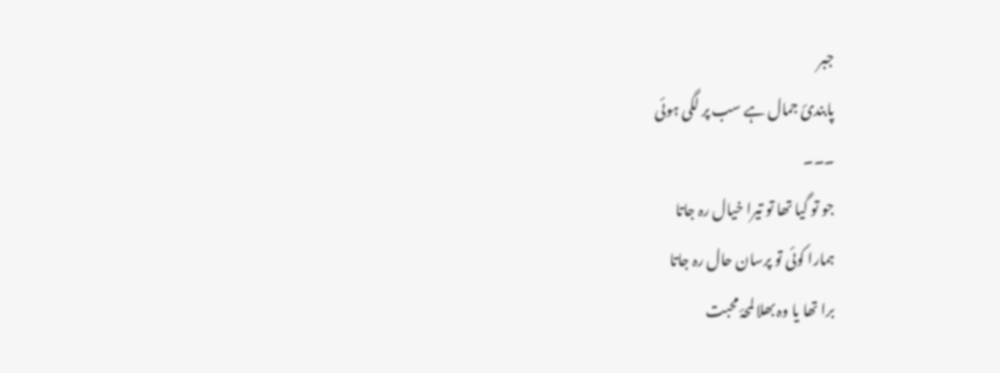جبر
پابندئ جمال ہے سب پر لگی ہوئی
۔۔۔
جو تو گیا تھا تو تیرا خیال رہ جاتا
ہمارا کوئی تو پرسان حال رہ جاتا
برا تھا یا وہ بھلا لمحۂ محبت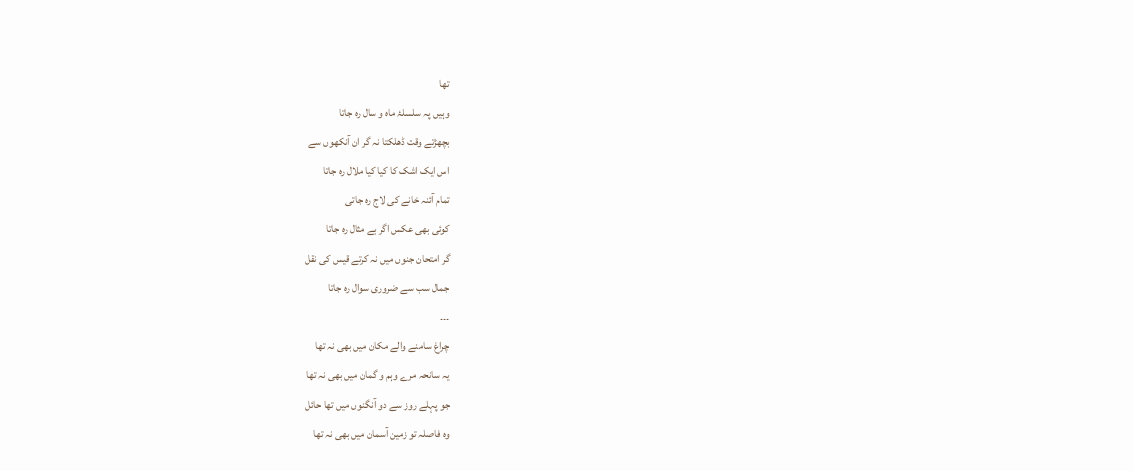تھا
وہیں پہ سلسلۂ ماہ و سال رہ جاتا
بچھڑتے وقت ڈھلکتا نہ گر ان آنکھوں سے
اس ایک اشک کا کیا کیا ملال رہ جاتا
تمام آئنہ خانے کی لاج رہ جاتی
کوئی بھی عکس اگر بے مثال رہ جاتا
گر امتحان جنوں میں نہ کرتے قیس کی نقل
جمال سب سے ضروری سوال رہ جاتا
۔۔۔
چراغ سامنے والے مکان میں بھی نہ تھا
یہ سانحہ مرے وہم و گمان میں بھی نہ تھا
جو پہلے روز سے دو آنگنوں میں تھا حائل
وہ فاصلہ تو زمین آسمان میں بھی نہ تھا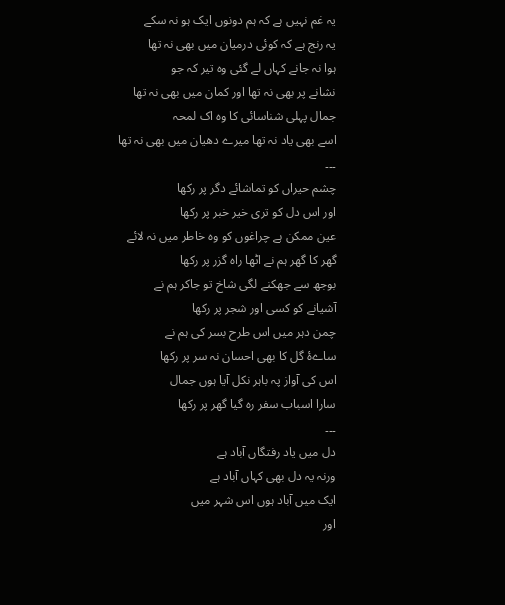یہ غم نہیں ہے کہ ہم دونوں ایک ہو نہ سکے
یہ رنج ہے کہ کوئی درمیان میں بھی نہ تھا
ہوا نہ جانے کہاں لے گئی وہ تیر کہ جو
نشانے پر بھی نہ تھا اور کمان میں بھی نہ تھا
جمال پہلی شناسائی کا وہ اک لمحہ
اسے بھی یاد نہ تھا میرے دھیان میں بھی نہ تھا
۔۔۔
چشم حیراں کو تماشائے دگر پر رکھا
اور اس دل کو تری خیر خبر پر رکھا
عین ممکن ہے چراغوں کو وہ خاطر میں نہ لائے
گھر کا گھر ہم نے اٹھا راہ گزر پر رکھا
بوجھ سے جھکنے لگی شاخ تو جاکر ہم نے
آشیانے کو کسی اور شجر پر رکھا
چمن دہر میں اس طرح بسر کی ہم نے
ساےۂ گل کا بھی احسان نہ سر پر رکھا
اس کی آواز پہ باہر نکل آیا ہوں جمال
سارا اسباب سفر رہ گیا گھر پر رکھا
۔۔۔
دل میں یاد رفتگاں آباد ہے
ورنہ یہ دل بھی کہاں آباد ہے
ایک میں آباد ہوں اس شہر میں
اور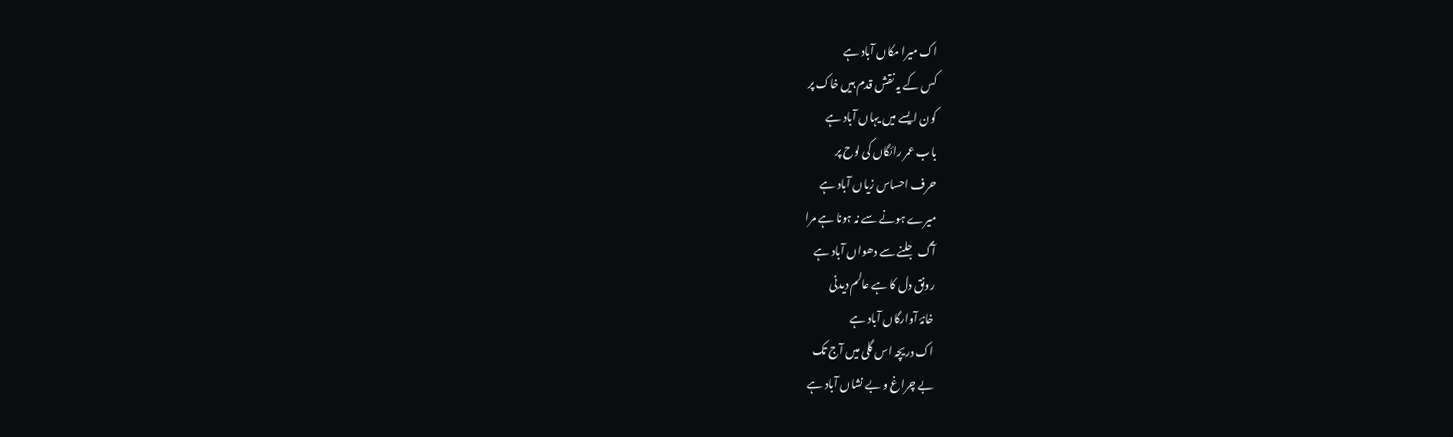اک میرا مکاں آباد ہے
کس کے یہ نقش قدم ہیں خاک پر
کون ایسے میں یہاں آباد ہے
باب عمر رائگاں کی لوح پر
حرف احساس زیاں آباد ہے
میرے ہونے سے نہ ہونا ہے مرا
آگ جلنے سے دھواں آباد ہے
رونق دل کا ہے عالم دیدنی
خانۂ آوارگاں آباد ہے
اک دریچہ اس گلی میں آج تک
بے چراغ و بے نشاں آباد ہے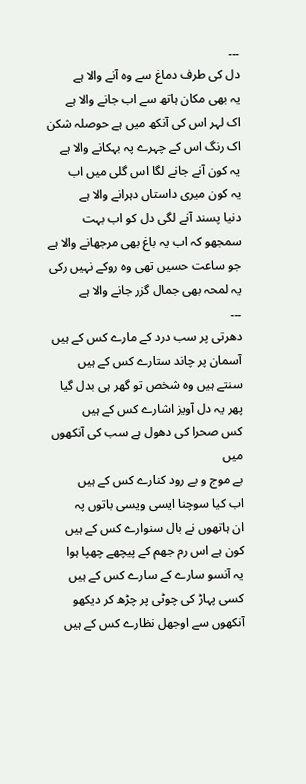۔۔۔
دل کی طرف دماغ سے وہ آنے والا ہے
یہ بھی مکان ہاتھ سے اب جانے والا ہے
اک لہر اس کی آنکھ میں ہے حوصلہ شکن
اک رنگ اس کے چہرے پہ بہکانے والا ہے
یہ کون آنے جانے لگا اس گلی میں اب
یہ کون میری داستاں دہرانے والا ہے
دنیا پسند آنے لگی دل کو اب بہت
سمجھو کہ اب یہ باغ بھی مرجھانے والا ہے
جو ساعت حسیں تھی وہ روکے نہیں رکی
یہ لمحہ بھی جمال گزر جانے والا ہے
۔۔۔
دھرتی پر سب درد کے مارے کس کے ہیں
آسمان پر چاند ستارے کس کے ہیں
سنتے ہیں وہ شخص تو گھر ہی بدل گیا
پھر یہ دل آویز اشارے کس کے ہیں
کس صحرا کی دھول ہے سب کی آنکھوں میں
بے موج و بے رود کنارے کس کے ہیں
اب کیا سوچنا ایسی ویسی باتوں پہ
ان ہاتھوں نے بال سنوارے کس کے ہیں
کون ہے اس رم جھم کے پیچھے چھپا ہوا
یہ آنسو سارے کے سارے کس کے ہیں
کسی پہاڑ کی چوٹی پر چڑھ کر دیکھو
آنکھوں سے اوجھل نظارے کس کے ہیں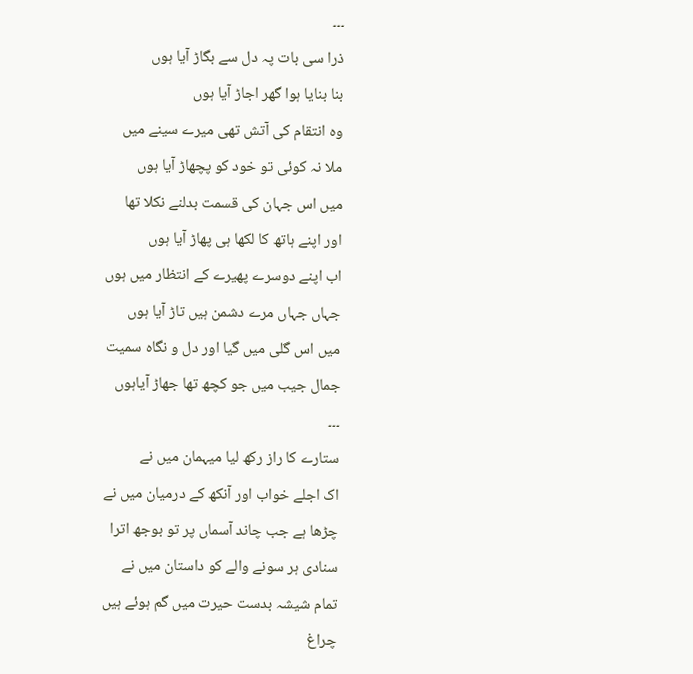۔۔۔
ذرا سی بات پہ دل سے بگاڑ آیا ہوں
بنا بنایا ہوا گھر اجاڑ آیا ہوں
وہ انتقام کی آتش تھی میرے سینے میں
ملا نہ کوئی تو خود کو پچھاڑ آیا ہوں
میں اس جہان کی قسمت بدلنے نکلا تھا
اور اپنے ہاتھ کا لکھا ہی پھاڑ آیا ہوں
اب اپنے دوسرے پھیرے کے انتظار میں ہوں
جہاں جہاں مرے دشمن ہیں تاڑ آیا ہوں
میں اس گلی میں گیا اور دل و نگاہ سمیت
جمال جیب میں جو کچھ تھا جھاڑ آیاہوں
۔۔۔
ستارے کا راز رکھ لیا میہمان میں نے
اک اجلے خواب اور آنکھ کے درمیان میں نے
چڑھا ہے جب چاند آسماں پر تو بوجھ اترا
سنادی ہر سونے والے کو داستان میں نے
تمام شیشہ بدست حیرت میں گم ہوئے ہیں
چراغ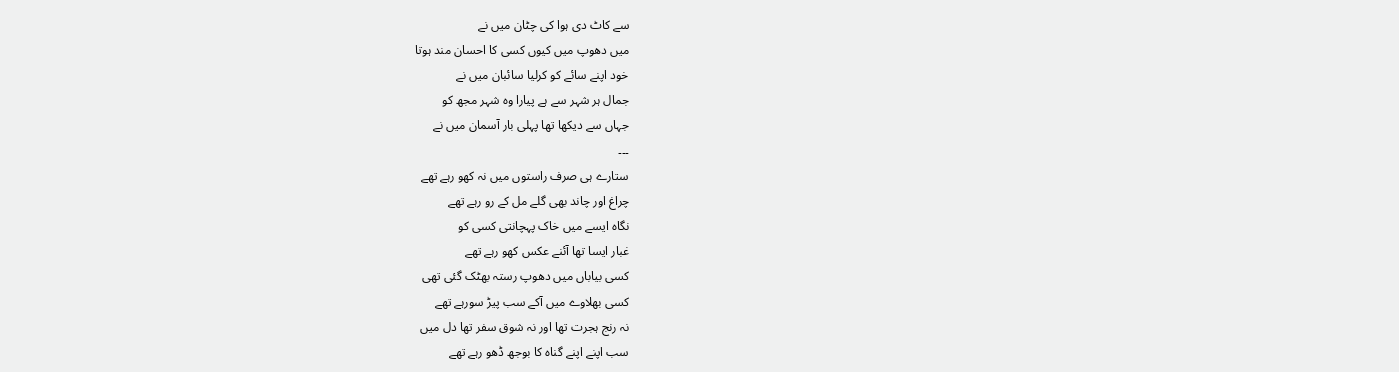سے کاٹ دی ہوا کی چٹان میں نے
میں دھوپ میں کیوں کسی کا احسان مند ہوتا
خود اپنے سائے کو کرلیا سائبان میں نے
جمال ہر شہر سے ہے پیارا وہ شہر مجھ کو
جہاں سے دیکھا تھا پہلی بار آسمان میں نے
۔۔۔
ستارے ہی صرف راستوں میں نہ کھو رہے تھے
چراغ اور چاند بھی گلے مل کے رو رہے تھے
نگاہ ایسے میں خاک پہچانتی کسی کو
غبار ایسا تھا آئنے عکس کھو رہے تھے
کسی بیاباں میں دھوپ رستہ بھٹک گئی تھی
کسی بھلاوے میں آکے سب پیڑ سورہے تھے
نہ رنج ہجرت تھا اور نہ شوق سفر تھا دل میں
سب اپنے اپنے گناہ کا بوجھ ڈھو رہے تھے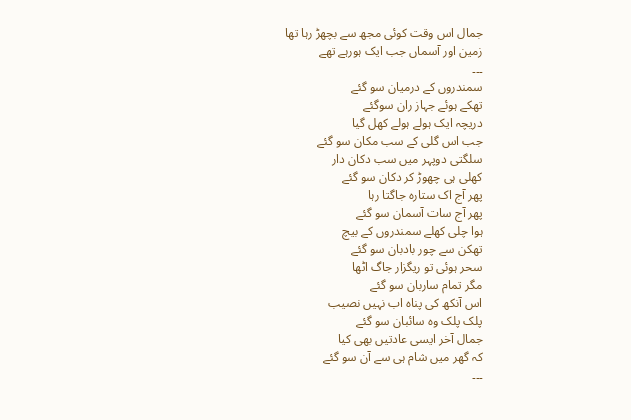جمال اس وقت کوئی مجھ سے بچھڑ رہا تھا
زمین اور آسماں جب ایک ہورہے تھے
۔۔۔
سمندروں کے درمیان سو گئے
تھکے ہوئے جہاز ران سوگئے
دریچہ ایک ہولے ہولے کھل گیا
جب اس گلی کے سب مکان سو گئے
سلگتی دوپہر میں سب دکان دار
کھلی ہی چھوڑ کر دکان سو گئے
پھر آج اک ستارہ جاگتا رہا
پھر آج سات آسمان سو گئے
ہوا چلی کھلے سمندروں کے بیچ
تھکن سے چور بادبان سو گئے
سحر ہوئی تو ریگزار جاگ اٹھا
مگر تمام ساربان سو گئے
اس آنکھ کی پناہ اب نہیں نصیب
پلک پلک وہ سائبان سو گئے
جمال آخر ایسی عادتیں بھی کیا
کہ گھر میں شام ہی سے آن سو گئے
۔۔۔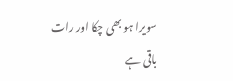سویرا ہو بھی چکا اور رات باقی ہے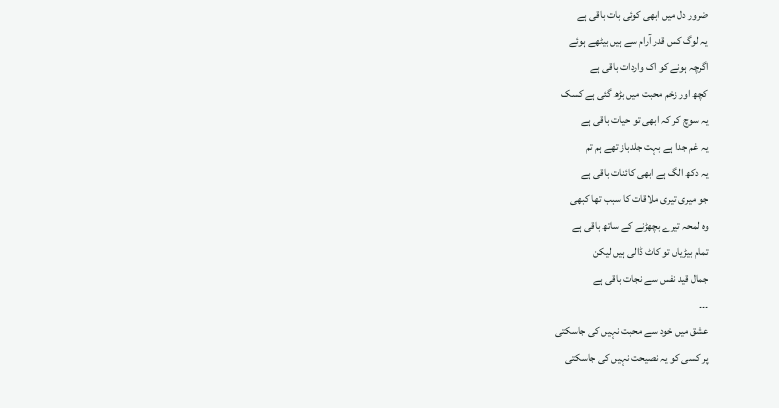ضرور دل میں ابھی کوئی بات باقی ہے
یہ لوگ کس قدر آرام سے ہیں بیٹھے ہوئے
اگرچہ ہونے کو اک واردات باقی ہے
کچھ اور زخم محبت میں بڑھ گئی ہے کسک
یہ سوچ کر کہ ابھی تو حیات باقی ہے
یہ غم جدا ہے بہت جلدباز تھے ہم تم
یہ دکھ الگ ہے ابھی کائنات باقی ہے
جو میری تیری ملاقات کا سبب تھا کبھی
وہ لمحہ تیرے بچھڑنے کے ساتھ باقی ہے
تمام بیڑیاں تو کاٹ ڈالی ہیں لیکن
جمال قید نفس سے نجات باقی ہے
۔۔۔
عشق میں خود سے محبت نہیں کی جاسکتی
پر کسی کو یہ نصیحت نہیں کی جاسکتی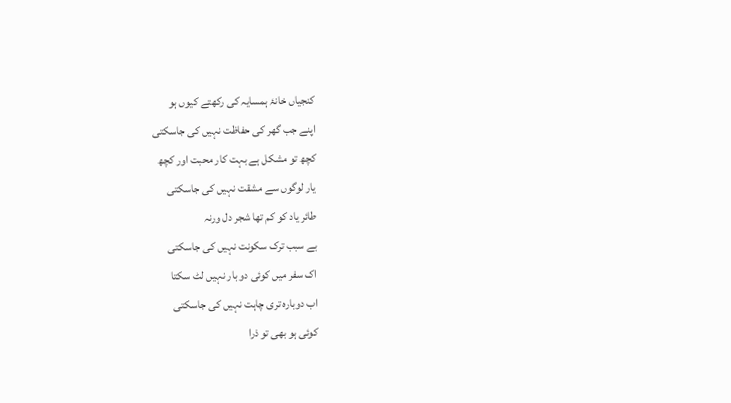کنجیاں خانۂ ہمسایہ کی رکھتے کیوں ہو
اپنے جب گھر کی حفاظت نہیں کی جاسکتی
کچھ تو مشکل ہے بہت کار محبت اور کچھ
یار لوگوں سے مشقت نہیں کی جاسکتی
طائر یاد کو کم تھا شجر دل ورنہ
بے سبب ترک سکونت نہیں کی جاسکتی
اک سفر میں کوئی دو بار نہیں لٹ سکتا
اب دوبارہ تری چاہت نہیں کی جاسکتی
کوئی ہو بھی تو ذرا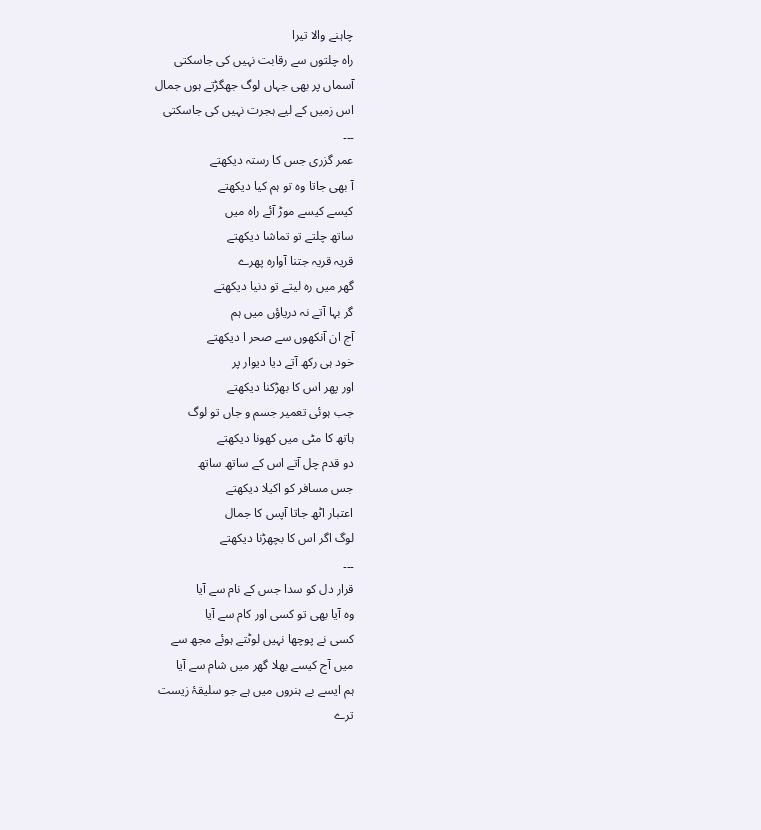چاہنے والا تیرا
راہ چلتوں سے رقابت نہیں کی جاسکتی
آسماں پر بھی جہاں لوگ جھگڑتے ہوں جمال
اس زمیں کے لیے ہجرت نہیں کی جاسکتی
۔۔۔
عمر گزری جس کا رستہ دیکھتے
آ بھی جاتا وہ تو ہم کیا دیکھتے
کیسے کیسے موڑ آئے راہ میں
ساتھ چلتے تو تماشا دیکھتے
قریہ قریہ جتنا آوارہ پھرے
گھر میں رہ لیتے تو دنیا دیکھتے
گر بہا آتے نہ دریاؤں میں ہم
آج ان آنکھوں سے صحر ا دیکھتے
خود ہی رکھ آتے دیا دیوار پر
اور پھر اس کا بھڑکنا دیکھتے
جب ہوئی تعمیر جسم و جاں تو لوگ
ہاتھ کا مٹی میں کھونا دیکھتے
دو قدم چل آتے اس کے ساتھ ساتھ
جس مسافر کو اکیلا دیکھتے
اعتبار اٹھ جاتا آپس کا جمال
لوگ اگر اس کا بچھڑنا دیکھتے
۔۔۔
قرار دل کو سدا جس کے نام سے آیا
وہ آیا بھی تو کسی اور کام سے آیا
کسی نے پوچھا نہیں لوٹتے ہوئے مجھ سے
میں آج کیسے بھلا گھر میں شام سے آیا
ہم ایسے بے ہنروں میں ہے جو سلیقۂ زیست
ترے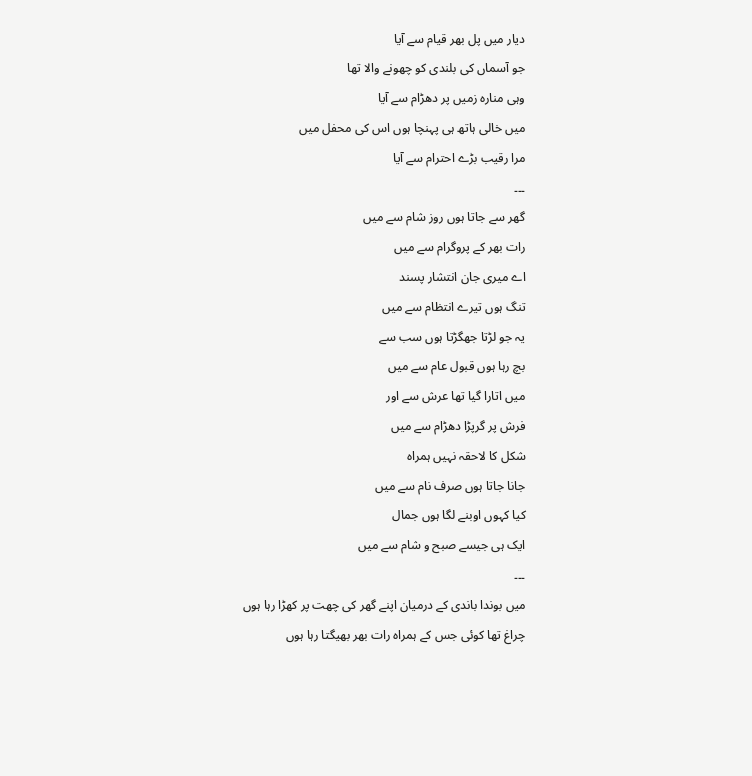دیار میں پل بھر قیام سے آیا
جو آسماں کی بلندی کو چھونے والا تھا
وہی منارہ زمیں پر دھڑام سے آیا
میں خالی ہاتھ ہی پہنچا ہوں اس کی محفل میں
مرا رقیب بڑے احترام سے آیا
۔۔۔
گھر سے جاتا ہوں روز شام سے میں
رات بھر کے پروگرام سے میں
اے میری جان انتشار پسند
تنگ ہوں تیرے انتظام سے میں
یہ جو لڑتا جھگڑتا ہوں سب سے
بچ رہا ہوں قبول عام سے میں
میں اتارا گیا تھا عرش سے اور
فرش پر گرپڑا دھڑام سے میں
شکل کا لاحقہ نہیں ہمراہ
جانا جاتا ہوں صرف نام سے میں
کیا کہوں اوبنے لگا ہوں جمال
ایک ہی جیسے صبح و شام سے میں
۔۔۔
میں بوندا باندی کے درمیان اپنے گھر کی چھت پر کھڑا رہا ہوں
چراغ تھا کوئی جس کے ہمراہ رات بھر بھیگتا رہا ہوں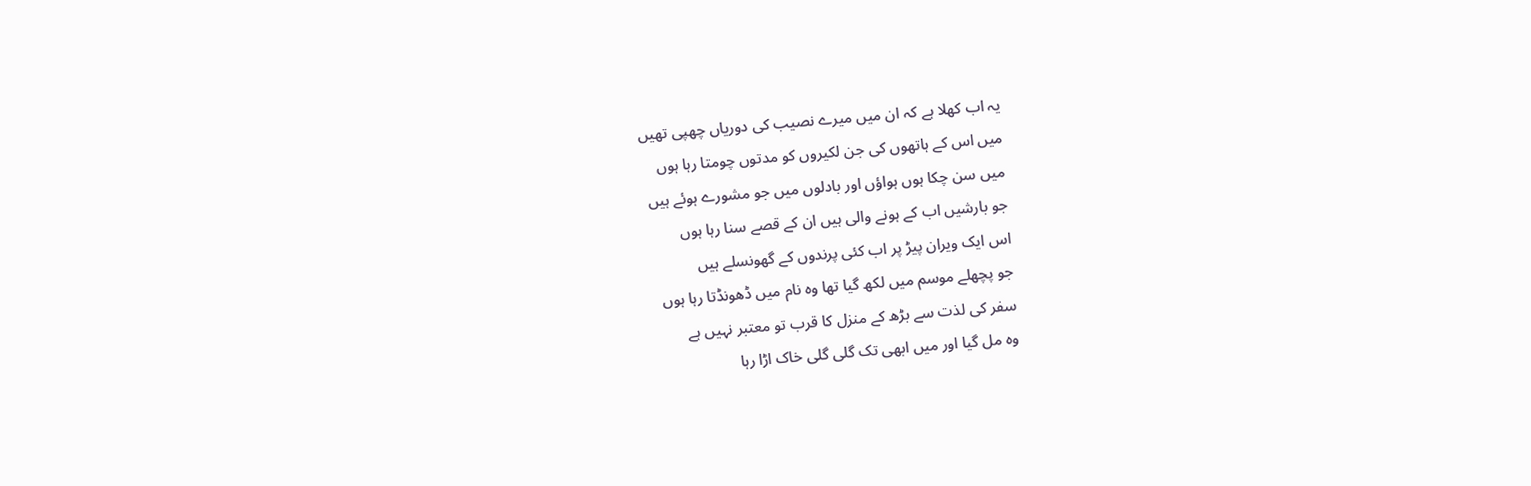یہ اب کھلا ہے کہ ان میں میرے نصیب کی دوریاں چھپی تھیں
میں اس کے ہاتھوں کی جن لکیروں کو مدتوں چومتا رہا ہوں
میں سن چکا ہوں ہواؤں اور بادلوں میں جو مشورے ہوئے ہیں
جو بارشیں اب کے ہونے والی ہیں ان کے قصے سنا رہا ہوں
اس ایک ویران پیڑ پر اب کئی پرندوں کے گھونسلے ہیں
جو پچھلے موسم میں لکھ گیا تھا وہ نام میں ڈھونڈتا رہا ہوں
سفر کی لذت سے بڑھ کے منزل کا قرب تو معتبر نہیں ہے
وہ مل گیا اور میں ابھی تک گلی گلی خاک اڑا رہا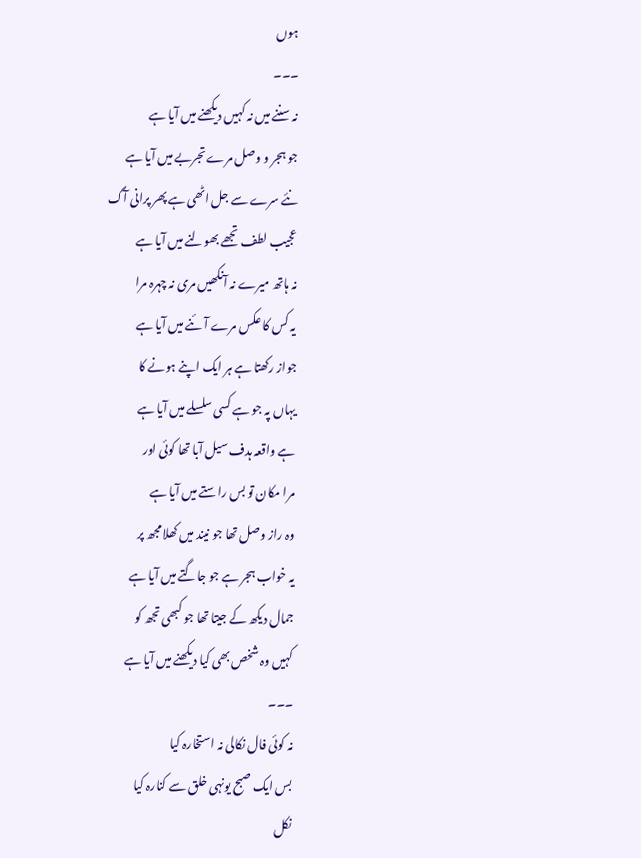ہوں
۔۔۔
نہ سننے میں نہ کہیں دیکھنے میں آیا ہے
جو ہجر و وصل مرے تجربے میں آیا ہے
نئے سرے سے جل اٹھی ہے پھر پرانی آگ
عجیب لطف تجھے بھولنے میں آیا ہے
نہ ہاتھ میرے نہ آنکھیں مری نہ چہرہ مرا
یہ کس کا عکس مرے آئنے میں آیا ہے
جواز رکھتا ہے ہر ایک اپنے ہونے کا
یہاں پہ جو ہے کسی سلسلے میں آیا ہے
ہے واقعہ ہدف سیل آبا تھا کوئی اور
مرا مکان تو بس راستے میں آیا ہے
وہ راز وصل تھا جو نیند میں کھلا مجھ پر
یہ خواب ہجر ہے جو جاگتے میں آیا ہے
جمال دیکھ کے جیتا تھا جو کبھی تجھ کو
کہیں وہ شخص بھی کیا دیکھنے میں آیا ہے
۔۔۔
نہ کوئی فال نکالی نہ استخارہ کیا
بس ایک صبح یونہی خلق سے کنارہ کیا
نکل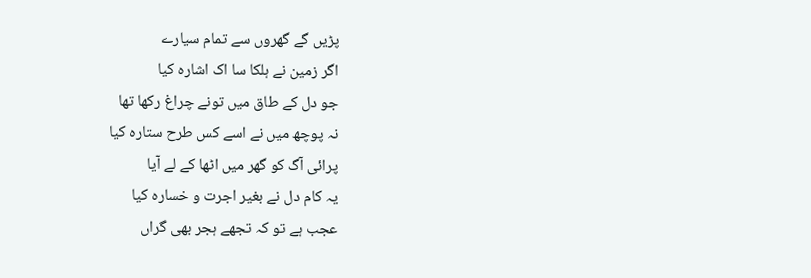پڑیں گے گھروں سے تمام سیارے
اگر زمین نے ہلکا سا اک اشارہ کیا
جو دل کے طاق میں تونے چراغ رکھا تھا
نہ پوچھ میں نے اسے کس طرح ستارہ کیا
پرائی آگ کو گھر میں اٹھا کے لے آیا
یہ کام دل نے بغیر اجرت و خسارہ کیا
عجب ہے تو کہ تجھے ہجر بھی گراں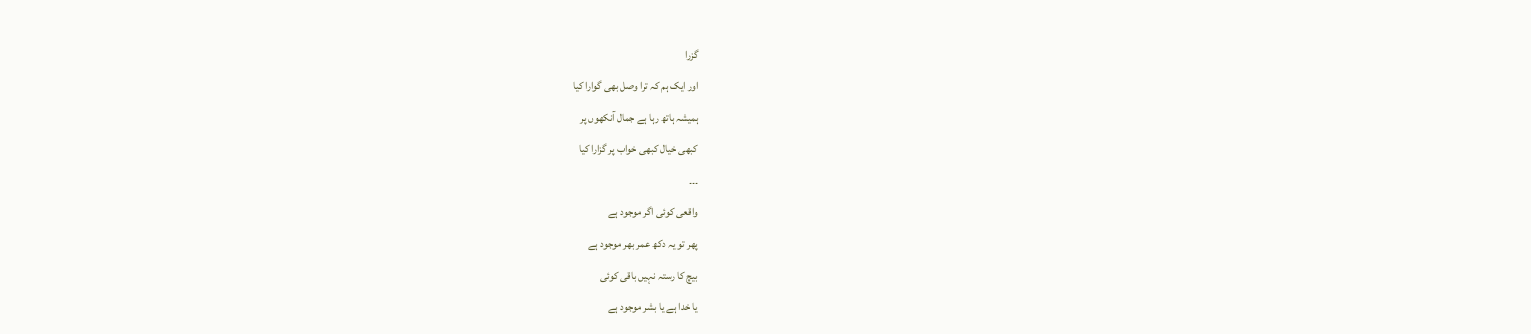گزرا
اور ایک ہم کہ ترا وصل بھی گوارا کیا
ہمیشہ ہاتھ رہا ہے جمال آنکھوں پر
کبھی خیال کبھی خواب پر گزارا کیا
۔۔۔
واقعی کوئی اگر موجود ہے
پھر تو یہ دکھ عمر بھر موجود ہے
بیچ کا رستہ نہیں باقی کوئی
یا خدا ہے یا بشر موجود ہے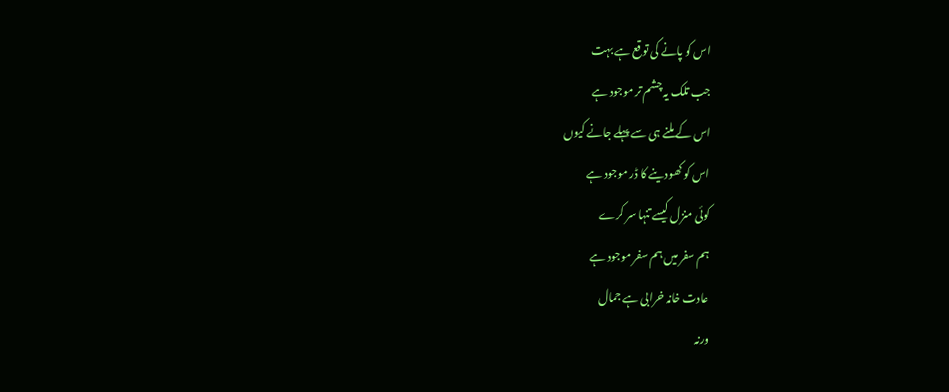اس کو پانے کی توقع ہے بہت
جب تلک یہ چشم تر موجود ہے
اس کے ملنے ہی سے پہلے جانے کیوں
اس کو کھودینے کا ڈر موجود ہے
کوئی منزل کیسے تنہا سر کرے
ہم سفر میں ہم سفر موجود ہے
عادت خانہ خرابی ہے جمال
ورنہ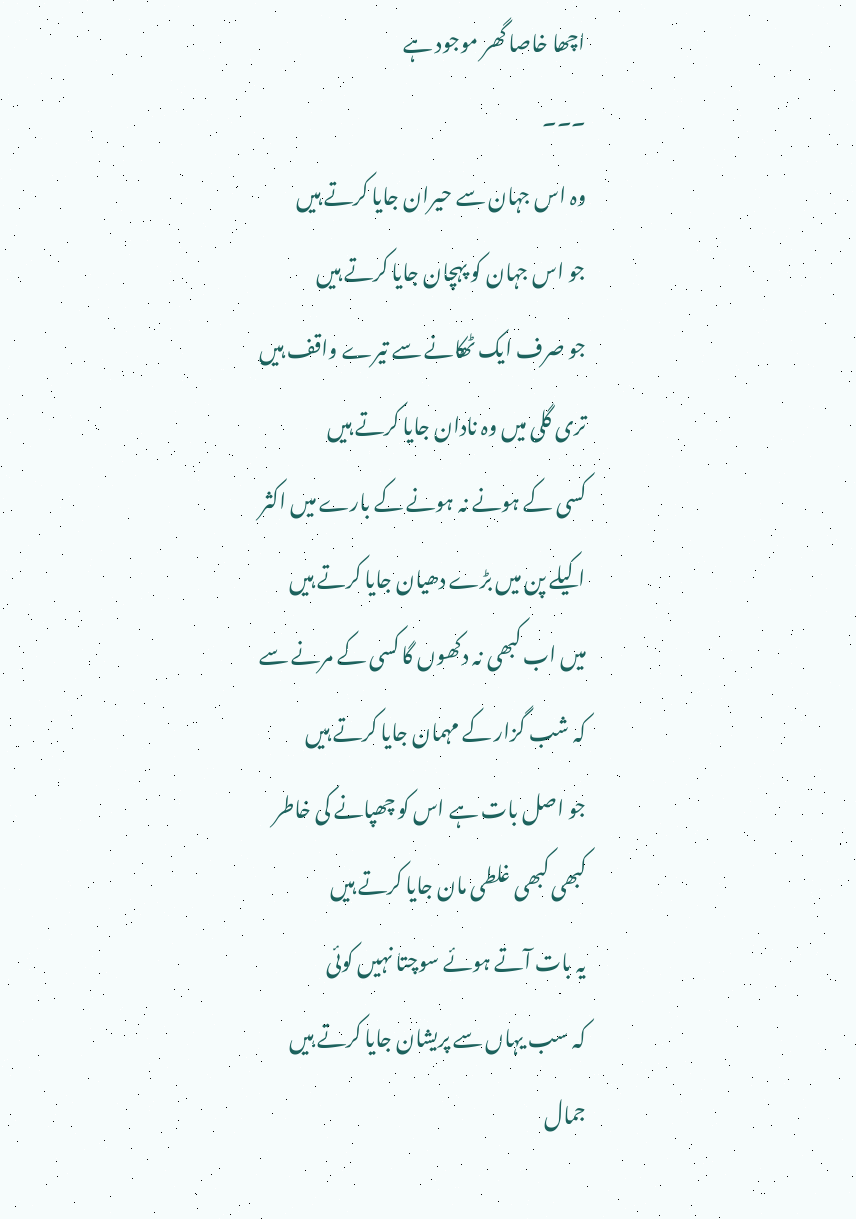اچھا خاصا گھر موجود ہے
۔۔۔
وہ اس جہان سے حیران جایا کرتے ہیں
جو اس جہان کو پہچان جایا کرتے ہیں
جو صرف ایک ٹھکانے سے تیرے واقف ہیں
تری گلی میں وہ نادان جایا کرتے ہیں
کسی کے ہونے نہ ہونے کے بارے میں اکثر
اکیلے پن میں بڑے دھیان جایا کرتے ہیں
میں اب کبھی نہ دکھوں گا کسی کے مرنے سے
کہ شب گزار کے مہمان جایا کرتے ہیں
جو اصل بات ہے اس کو چھپانے کی خاطر
کبھی کبھی غلطی مان جایا کرتے ہیں
یہ بات آتے ہوئے سوچتا نہیں کوئی
کہ سب یہاں سے پریشان جایا کرتے ہیں
جمال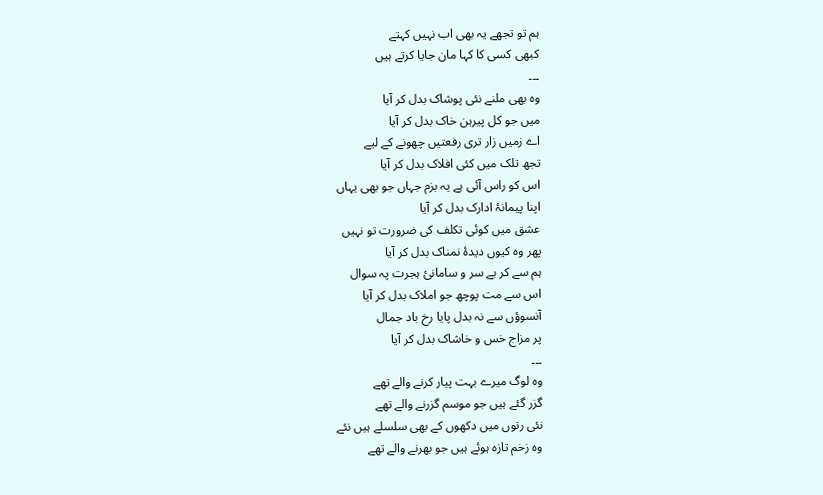ہم تو تجھے یہ بھی اب نہیں کہتے
کبھی کسی کا کہا مان جایا کرتے ہیں
۔۔۔
وہ بھی ملنے نئی پوشاک بدل کر آیا
میں جو کل پیرہن خاک بدل کر آیا
اے زمیں زار تری رفعتیں چھونے کے لیے
تجھ تلک میں کئی افلاک بدل کر آیا
اس کو راس آئی ہے یہ بزم جہاں جو بھی یہاں
اپنا پیمانۂ ادارک بدل کر آیا
عشق میں کوئی تکلف کی ضرورت تو نہیں
پھر وہ کیوں دیدۂ نمناک بدل کر آیا
ہم سے کر بے سر و سامانئ ہجرت پہ سوال
اس سے مت پوچھ جو املاک بدل کر آیا
آنسوؤں سے نہ بدل پایا رخ باد جمال
پر مزاج خس و خاشاک بدل کر آیا
۔۔۔
وہ لوگ میرے بہت پیار کرنے والے تھے
گزر گئے ہیں جو موسم گزرنے والے تھے
نئی رتوں میں دکھوں کے بھی سلسلے ہیں نئے
وہ زخم تازہ ہوئے ہیں جو بھرنے والے تھے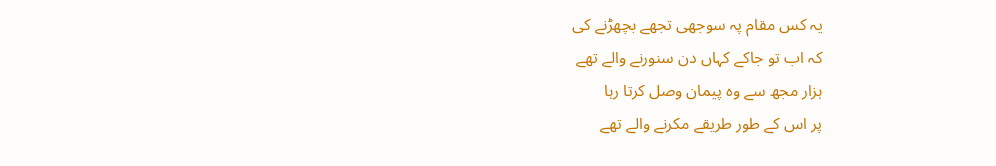یہ کس مقام پہ سوجھی تجھے بچھڑنے کی
کہ اب تو جاکے کہاں دن سنورنے والے تھے
ہزار مجھ سے وہ پیمان وصل کرتا رہا
پر اس کے طور طریقے مکرنے والے تھے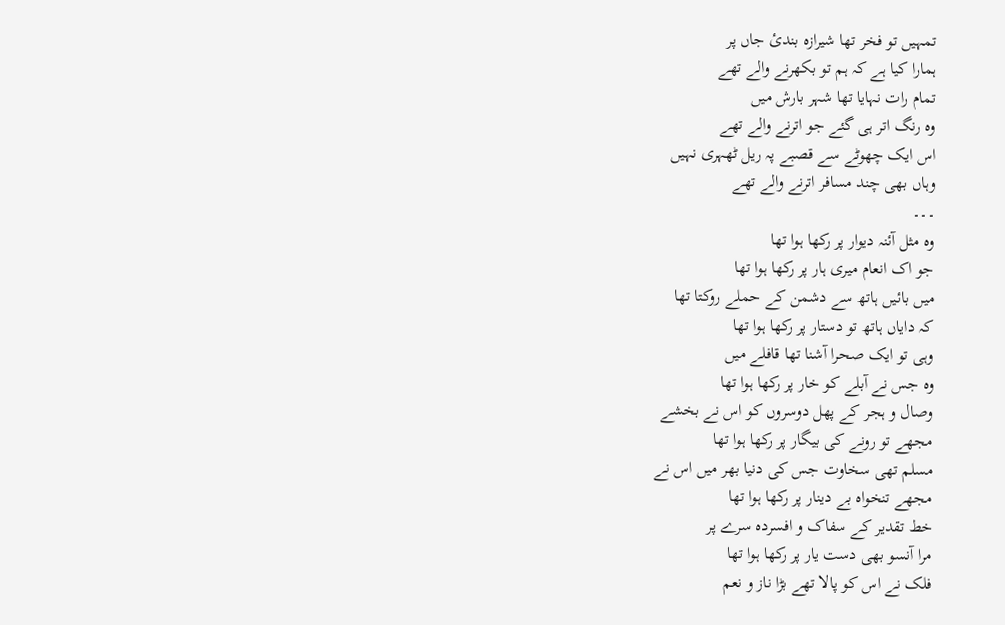تمہیں تو فخر تھا شیرازہ بندئ جاں پر
ہمارا کیا ہے کہ ہم تو بکھرنے والے تھے
تمام رات نہایا تھا شہر بارش میں
وہ رنگ اتر ہی گئے جو اترنے والے تھے
اس ایک چھوٹے سے قصبے پہ ریل ٹھہری نہیں
وہاں بھی چند مسافر اترنے والے تھے
۔۔۔
وہ مثل آئنہ دیوار پر رکھا ہوا تھا
جو اک انعام میری ہار پر رکھا ہوا تھا
میں بائیں ہاتھ سے دشمن کے حملے روکتا تھا
کہ دایاں ہاتھ تو دستار پر رکھا ہوا تھا
وہی تو ایک صحرا آشنا تھا قافلے میں
وہ جس نے آبلے کو خار پر رکھا ہوا تھا
وصال و ہجر کے پھل دوسروں کو اس نے بخشے
مجھے تو رونے کی بیگار پر رکھا ہوا تھا
مسلم تھی سخاوت جس کی دنیا بھر میں اس نے
مجھے تنخواہ بے دینار پر رکھا ہوا تھا
خط تقدیر کے سفاک و افسردہ سرے پر
مرا آنسو بھی دست یار پر رکھا ہوا تھا
فلک نے اس کو پالا تھے بڑا ناز و نعم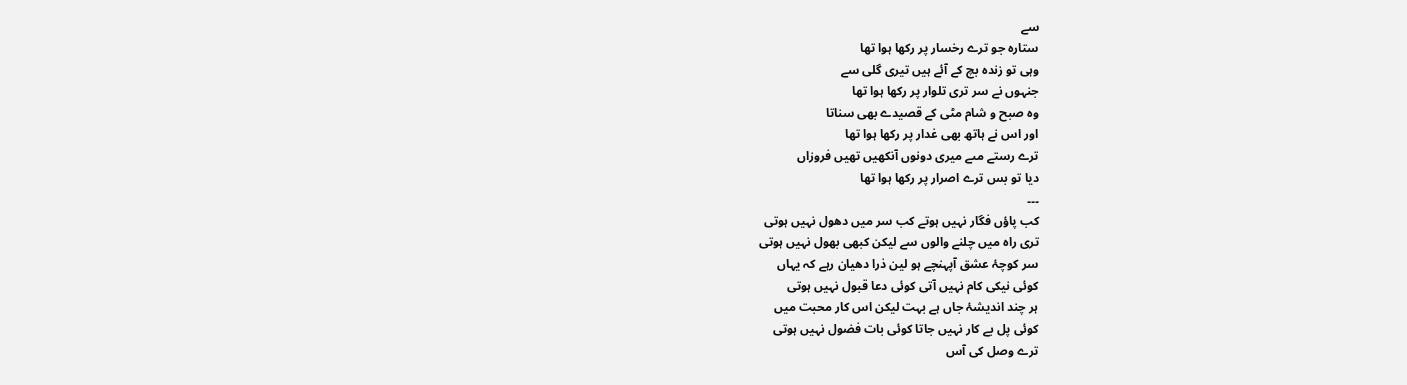سے
ستارہ جو ترے رخسار پر رکھا ہوا تھا
وہی تو زندہ بچ کے آئے ہیں تیری گلی سے
جنہوں نے سر تری تلوار پر رکھا ہوا تھا
وہ صبح و شام مٹی کے قصیدے بھی سناتا
اور اس نے ہاتھ بھی غدار پر رکھا ہوا تھا
ترے رستے مںے میری دونوں آنکھیں تھیں فروزاں
دیا تو بس ترے اصرار پر رکھا ہوا تھا
۔۔۔
کب پاؤں فگار نہیں ہوتے کب سر میں دھول نہیں ہوتی
تری راہ میں چلنے والوں سے لیکن کبھی بھول نہیں ہوتی
سر کوچۂ عشق آپہنچے ہو لین ذرا دھیان رہے کہ یہاں
کوئی نیکی کام نہیں آتی کوئی دعا قبول نہیں ہوتی
ہر چند اندیشۂ جاں ہے بہت لیکن اس کار محبت میں
کوئی پل بے کار نہیں جاتا کوئی بات فضول نہیں ہوتی
ترے وصل کی آس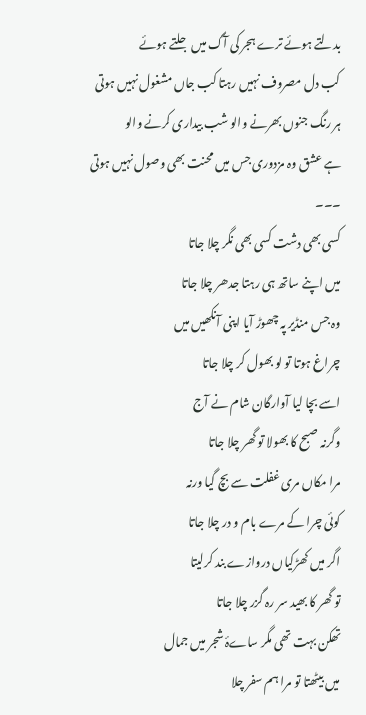بدلتے ہوئے ترے ہجر کی آگ میں جلتے ہوئے
کب دل مصروف نہیں رہتا کب جاں مشغول نہیں ہوتی
ہر رنگ جنوں بھرنے والو شب بیداری کرنے والو
ہے عشق وہ مزدوری جس میں محنت بھی وصول نہیں ہوتی
۔۔۔
کسی بھی دشت کسی بھی نگر چلا جاتا
میں اپنے ساتھ ہی رہتا جدھر چلا جاتا
وہ جس منڈیر پہ چھوڑ آیا اپنی آنکھیں میں
چراغ ہوتا تو لو بھول کر چلا جاتا
اسے بچا لیا آوارگان شام نے آج
وگرنہ صبح کا بھولا تو گھر چلا جاتا
مرا مکاں مری غفلت سے بچ گیا ورنہ
کوئی چرا کے مرے بام و در چلا جاتا
اگر میں کھڑکیاں دروازے بند کرلیتا
تو گھر کا بھید سر رہ گزر چلا جاتا
تھکن بہت تھی مگر ساےۂ شجر میں جمال
میں بیٹھتا تو مرا ہم سفر چلا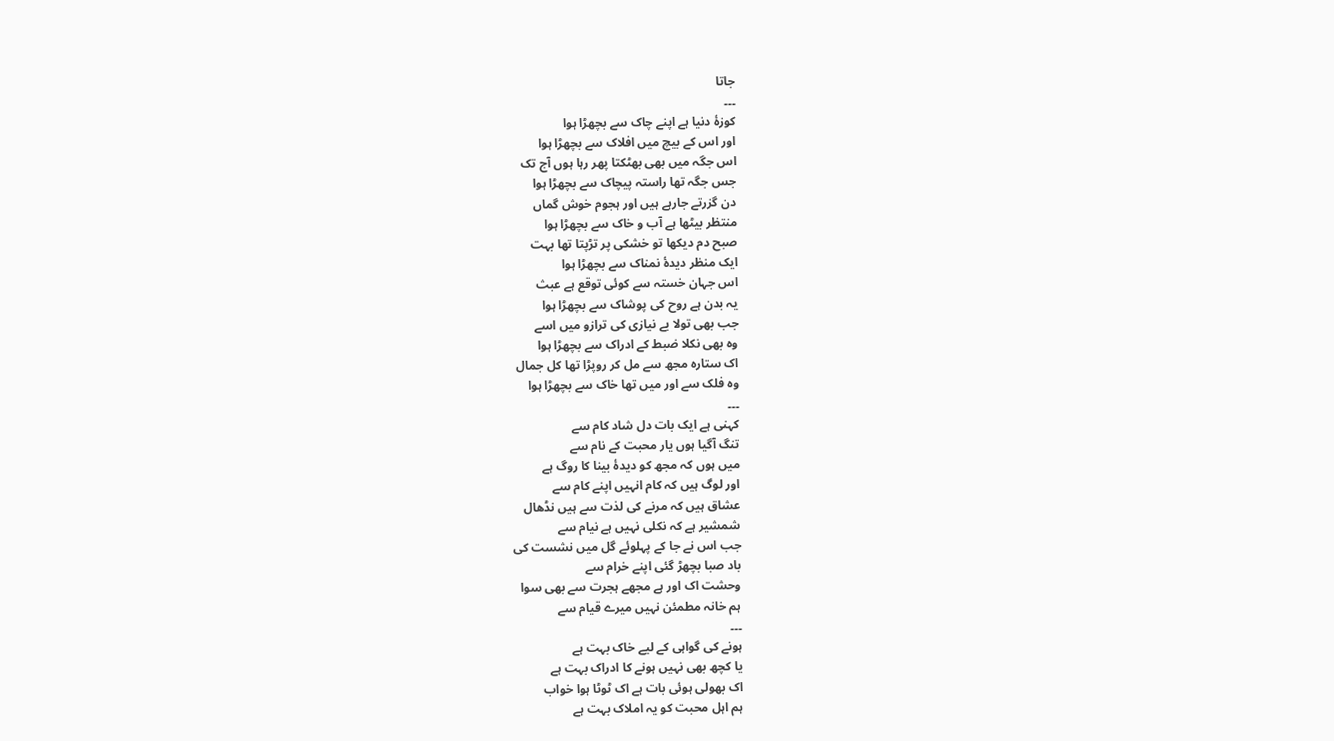جاتا
۔۔۔
کوزۂ دنیا ہے اپنے چاک سے بچھڑا ہوا
اور اس کے بیچ میں افلاک سے بچھڑا ہوا
اس جگہ میں بھی بھٹکتا پھر رہا ہوں آج تک
جس جگہ تھا راستہ پیچاک سے بچھڑا ہوا
دن گزرتے جارہے ہیں اور ہجوم خوش گماں
منتظر بیٹھا ہے آب و خاک سے بچھڑا ہوا
صبح دم دیکھا تو خشکی پر تڑپتا تھا بہت
ایک منظر دیدۂ نمناک سے بچھڑا ہوا
اس جہان خستہ سے کوئی توقع ہے عبث
یہ بدن ہے روح کی پوشاک سے بچھڑا ہوا
جب بھی تولا بے نیازی کی ترازو میں اسے
وہ بھی نکلا ضبط کے ادراک سے بچھڑا ہوا
اک ستارہ مجھ سے مل کر روپڑا تھا کل جمال
وہ فلک سے اور میں تھا خاک سے بچھڑا ہوا
۔۔۔
کہنی ہے ایک بات دل شاد کام سے
تنگ آگیا ہوں یار محبت کے نام سے
میں ہوں کہ مجھ کو دیدۂ بینا کا روگ ہے
اور لوگ ہیں کہ کام انہیں اپنے کام سے
عشاق ہیں کہ مرنے کی لذت سے ہیں نڈھال
شمشیر ہے کہ نکلی نہیں ہے نیام سے
جب اس نے جا کے پہلوئے گل میں نشست کی
باد صبا بچھڑ گئی اپنے خرام سے
وحشت اک اور ہے مجھے ہجرت سے بھی سوا
ہم خانہ مطمئن نہیں میرے قیام سے
۔۔۔
ہونے کی گواہی کے لیے خاک بہت ہے
یا کچھ بھی نہیں ہونے کا ادراک بہت ہے
اک بھولی ہوئی بات ہے اک ٹوٹا ہوا خواب
ہم اہل محبت کو یہ املاک بہت ہے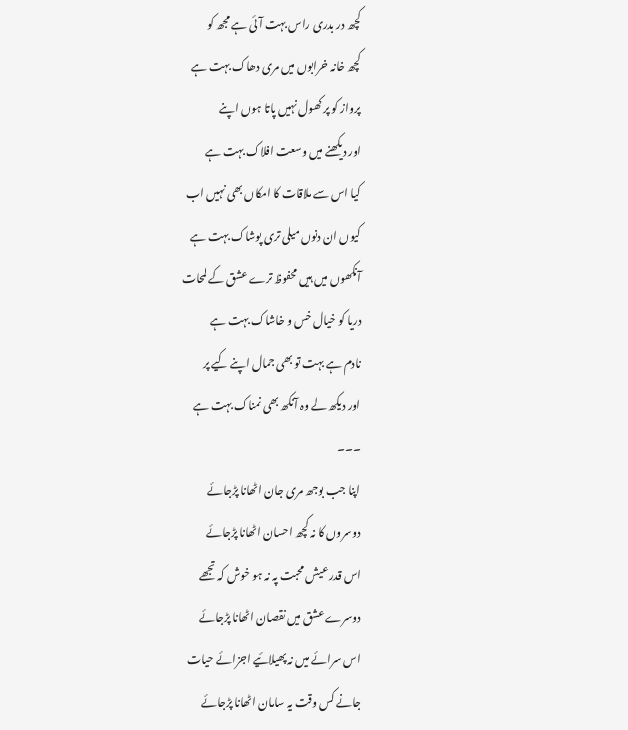کچھ در بدری راس بہت آئی ہے مجھ کو
کچھ خانہ خرابوں میں مری دھاک بہت ہے
پرواز کو پر کھول نہیں پاتا ہوں اپنے
اور دیکھنے میں وسعت افلاک بہت ہے
کیا اس سے ملاقات کا امکاں بھی نہیں اب
کیوں ان دنوں میلی تری پوشاک بہت ہے
آنکھوں میں ہیں محفوظ ترے عشق کے لمحات
دریا کو خیال خس و خاشاک بہت ہے
نادم ہے بہت تو بھی جمال اپنے کیے پر
اور دیکھ لے وہ آنکھ بھی نمناک بہت ہے
۔۔۔
اپنا جب بوجھ مری جان اٹھانا پڑجائے
دوسروں کا نہ کچھ احسان اٹھانا پڑجائے
اس قدر عیش محبت پہ نہ ہو خوش کہ تجھے
دوسرے عشق میں نقصان اٹھانا پڑجائے
اس سرائے میں نہ پھیلائیے اجزائے حیات
جانے کس وقت یہ سامان اٹھانا پڑجائے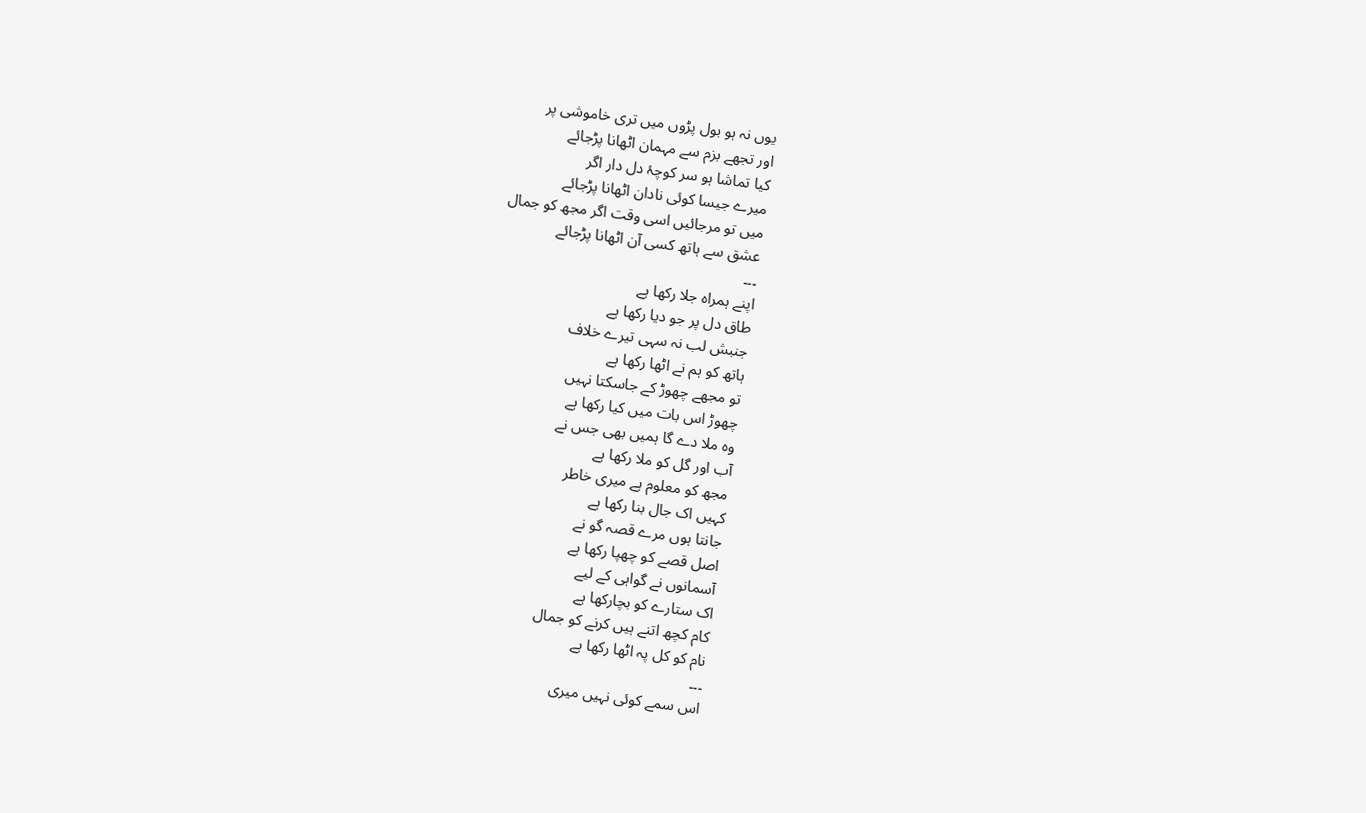یوں نہ ہو بول پڑوں میں تری خاموشی پر
اور تجھے بزم سے مہمان اٹھانا پڑجائے
کیا تماشا ہو سر کوچۂ دل دار اگر
میرے جیسا کوئی نادان اٹھانا پڑجائے
میں تو مرجائیں اسی وقت اگر مجھ کو جمال
عشق سے ہاتھ کسی آن اٹھانا پڑجائے
۔۔۔
اپنے ہمراہ جلا رکھا ہے
طاق دل پر جو دیا رکھا ہے
جنبش لب نہ سہی تیرے خلاف
ہاتھ کو ہم نے اٹھا رکھا ہے
تو مجھے چھوڑ کے جاسکتا نہیں
چھوڑ اس بات میں کیا رکھا ہے
وہ ملا دے گا ہمیں بھی جس نے
آب اور گل کو ملا رکھا ہے
مجھ کو معلوم ہے میری خاطر
کہیں اک جال بنا رکھا ہے
جانتا ہوں مرے قصہ گو نے
اصل قصے کو چھپا رکھا ہے
آسمانوں نے گواہی کے لیے
اک ستارے کو بچارکھا ہے
کام کچھ اتنے ہیں کرنے کو جمال
نام کو کل پہ اٹھا رکھا ہے
۔۔۔
اس سمے کوئی نہیں میری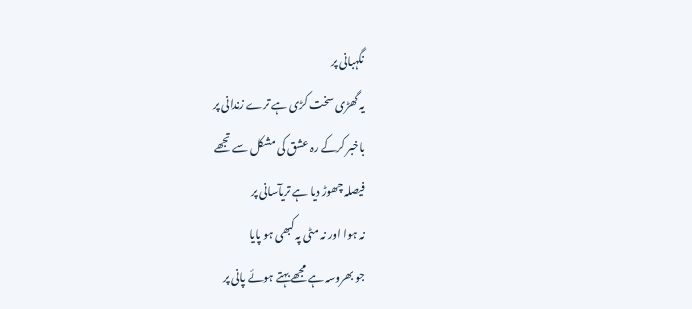نگہبانی پر
یہ گھڑی سخت کڑی ہے ترے زندانی پر
باخبر کرکے رہ عشق کی مشکل سے تجھے
فیصلہ چھوڑ دیا ہے تریآسانی پر
نہ ہوا اور نہ مٹی پہ کبھی ہو پایا
جو بھروسہ ہے مجھے بہتے ہوئے پانی پر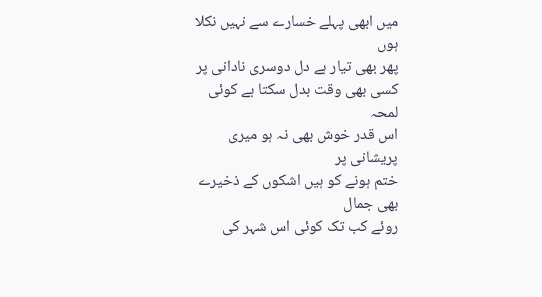میں ابھی پہلے خسارے سے نہیں نکلا ہوں
پھر بھی تیار ہے دل دوسری نادانی پر
کسی بھی وقت بدل سکتا ہے کوئی لمحہ
اس قدر خوش بھی نہ ہو میری پریشانی پر
ختم ہونے کو ہیں اشکوں کے ذخیرے بھی جمال
روئے کب تک کوئی اس شہر کی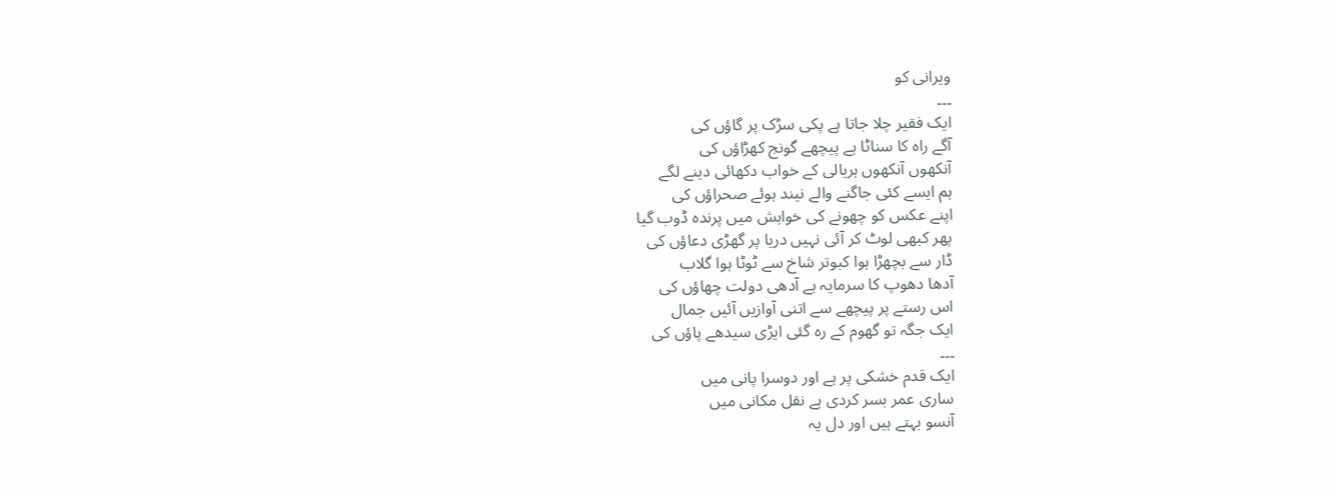ویرانی کو
۔۔۔
ایک فقیر چلا جاتا ہے پکی سڑک پر گاؤں کی
آگے راہ کا سناٹا ہے پیچھے گونج کھڑاؤں کی
آنکھوں آنکھوں ہریالی کے خواب دکھائی دینے لگے
ہم ایسے کئی جاگنے والے نیند ہوئے صحراؤں کی
اپنے عکس کو چھونے کی خواہش میں پرندہ ڈوب گیا
پھر کبھی لوٹ کر آئی نہیں دریا پر گھڑی دعاؤں کی
ڈار سے بچھڑا ہوا کبوتر شاخ سے ٹوٹا ہوا گلاب
آدھا دھوپ کا سرمایہ ہے آدھی دولت چھاؤں کی
اس رستے پر پیچھے سے اتنی آوازیں آئیں جمال
ایک جگہ تو گھوم کے رہ گئی ایڑی سیدھے پاؤں کی
۔۔۔
ایک قدم خشکی پر ہے اور دوسرا پانی میں
ساری عمر بسر کردی ہے نقل مکانی میں
آنسو بہتے ہیں اور دل یہ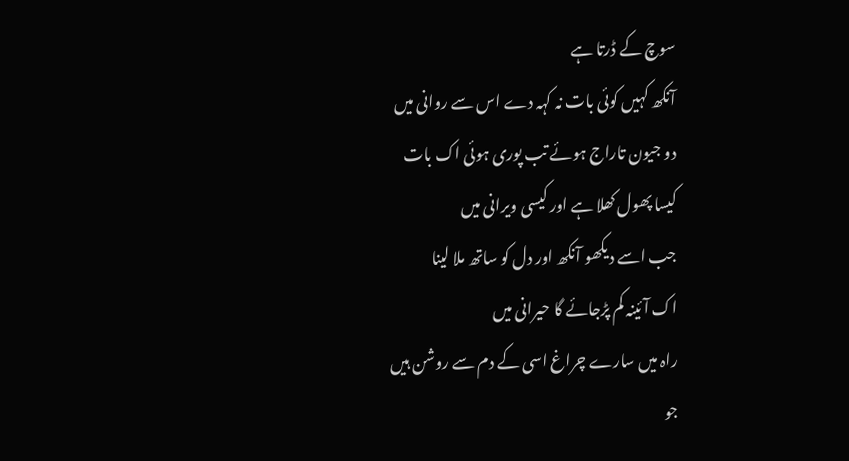سوچ کے ڈرتا ہے
آنکھ کہیں کوئی بات نہ کہہ دے اس سے روانی میں
دو جیون تاراج ہوئے تب پوری ہوئی اک بات
کیسا پھول کھلا ہے اور کیسی ویرانی میں
جب اسے دیکھو آنکھ اور دل کو ساتھ ملا لینا
اک آئینہ کم پڑجائے گا حیرانی میں
راہ میں سارے چراغ اسی کے دم سے روشن ہیں
جو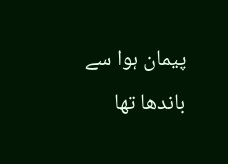پیمان ہوا سے باندھا تھا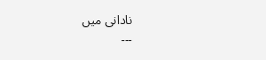نادانی میں
۔۔۔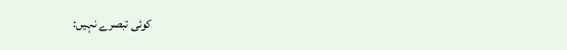کوئی تبصرے نہیں: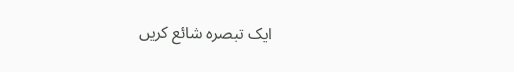ایک تبصرہ شائع کریں